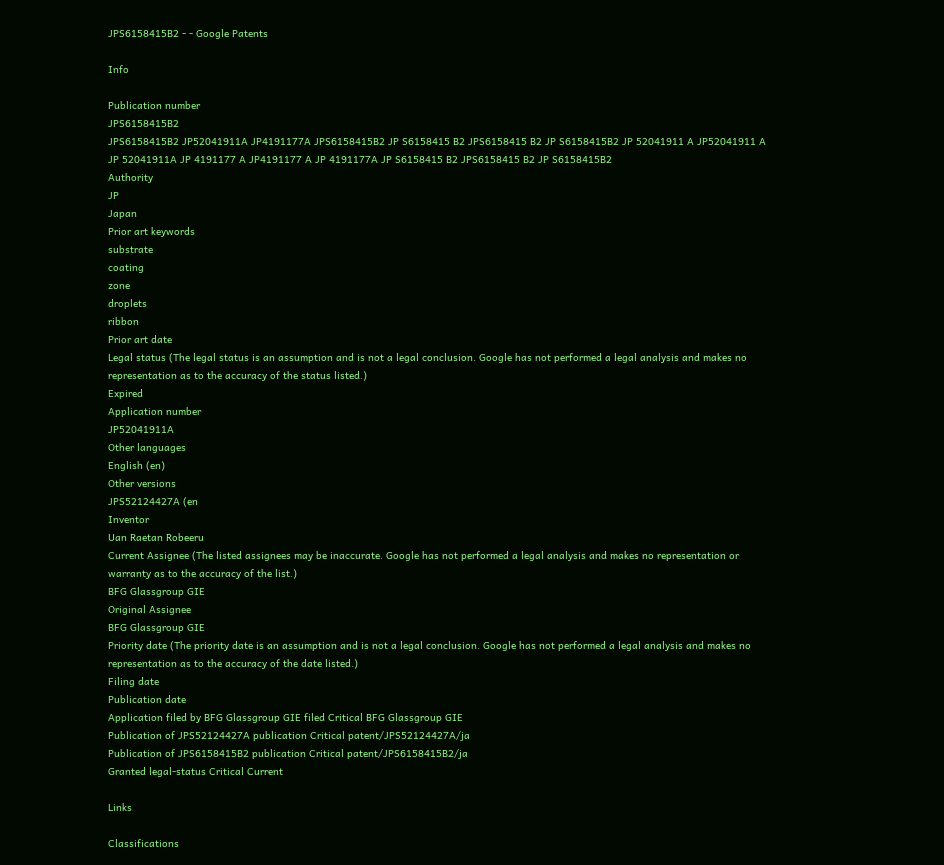JPS6158415B2 - - Google Patents

Info

Publication number
JPS6158415B2
JPS6158415B2 JP52041911A JP4191177A JPS6158415B2 JP S6158415 B2 JPS6158415 B2 JP S6158415B2 JP 52041911 A JP52041911 A JP 52041911A JP 4191177 A JP4191177 A JP 4191177A JP S6158415 B2 JPS6158415 B2 JP S6158415B2
Authority
JP
Japan
Prior art keywords
substrate
coating
zone
droplets
ribbon
Prior art date
Legal status (The legal status is an assumption and is not a legal conclusion. Google has not performed a legal analysis and makes no representation as to the accuracy of the status listed.)
Expired
Application number
JP52041911A
Other languages
English (en)
Other versions
JPS52124427A (en
Inventor
Uan Raetan Robeeru
Current Assignee (The listed assignees may be inaccurate. Google has not performed a legal analysis and makes no representation or warranty as to the accuracy of the list.)
BFG Glassgroup GIE
Original Assignee
BFG Glassgroup GIE
Priority date (The priority date is an assumption and is not a legal conclusion. Google has not performed a legal analysis and makes no representation as to the accuracy of the date listed.)
Filing date
Publication date
Application filed by BFG Glassgroup GIE filed Critical BFG Glassgroup GIE
Publication of JPS52124427A publication Critical patent/JPS52124427A/ja
Publication of JPS6158415B2 publication Critical patent/JPS6158415B2/ja
Granted legal-status Critical Current

Links

Classifications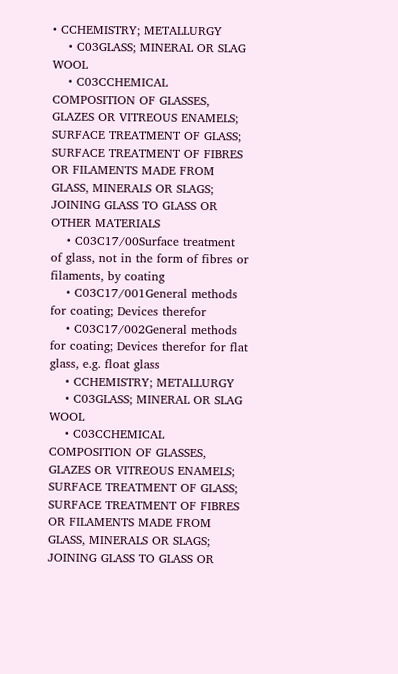• CCHEMISTRY; METALLURGY
    • C03GLASS; MINERAL OR SLAG WOOL
    • C03CCHEMICAL COMPOSITION OF GLASSES, GLAZES OR VITREOUS ENAMELS; SURFACE TREATMENT OF GLASS; SURFACE TREATMENT OF FIBRES OR FILAMENTS MADE FROM GLASS, MINERALS OR SLAGS; JOINING GLASS TO GLASS OR OTHER MATERIALS
    • C03C17/00Surface treatment of glass, not in the form of fibres or filaments, by coating
    • C03C17/001General methods for coating; Devices therefor
    • C03C17/002General methods for coating; Devices therefor for flat glass, e.g. float glass
    • CCHEMISTRY; METALLURGY
    • C03GLASS; MINERAL OR SLAG WOOL
    • C03CCHEMICAL COMPOSITION OF GLASSES, GLAZES OR VITREOUS ENAMELS; SURFACE TREATMENT OF GLASS; SURFACE TREATMENT OF FIBRES OR FILAMENTS MADE FROM GLASS, MINERALS OR SLAGS; JOINING GLASS TO GLASS OR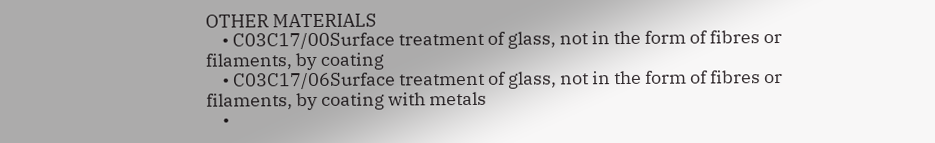OTHER MATERIALS
    • C03C17/00Surface treatment of glass, not in the form of fibres or filaments, by coating
    • C03C17/06Surface treatment of glass, not in the form of fibres or filaments, by coating with metals
    •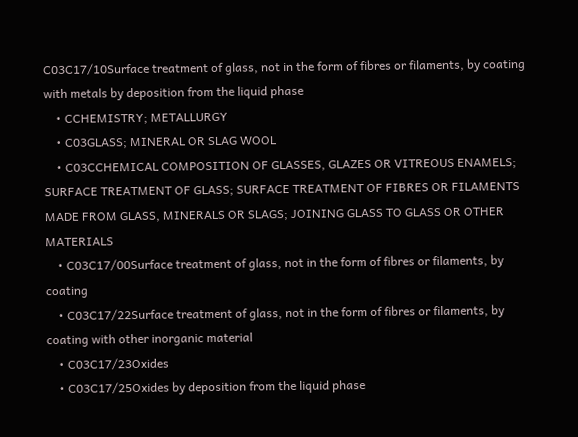C03C17/10Surface treatment of glass, not in the form of fibres or filaments, by coating with metals by deposition from the liquid phase
    • CCHEMISTRY; METALLURGY
    • C03GLASS; MINERAL OR SLAG WOOL
    • C03CCHEMICAL COMPOSITION OF GLASSES, GLAZES OR VITREOUS ENAMELS; SURFACE TREATMENT OF GLASS; SURFACE TREATMENT OF FIBRES OR FILAMENTS MADE FROM GLASS, MINERALS OR SLAGS; JOINING GLASS TO GLASS OR OTHER MATERIALS
    • C03C17/00Surface treatment of glass, not in the form of fibres or filaments, by coating
    • C03C17/22Surface treatment of glass, not in the form of fibres or filaments, by coating with other inorganic material
    • C03C17/23Oxides
    • C03C17/25Oxides by deposition from the liquid phase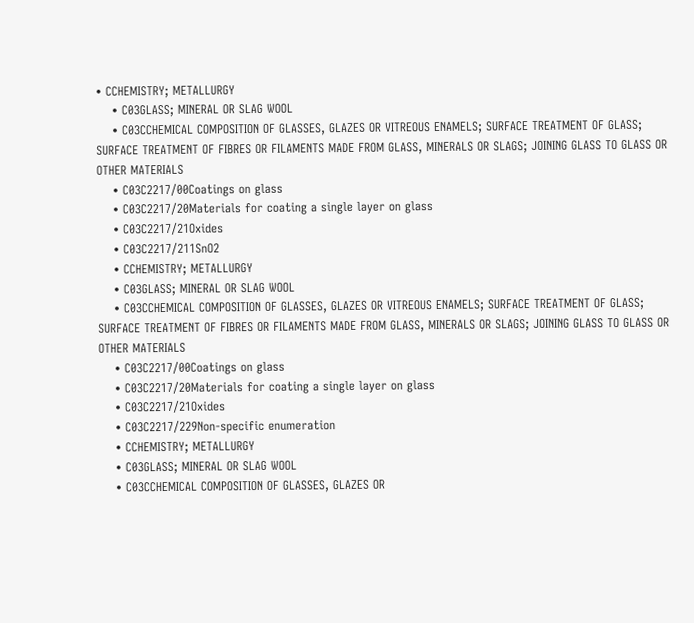• CCHEMISTRY; METALLURGY
    • C03GLASS; MINERAL OR SLAG WOOL
    • C03CCHEMICAL COMPOSITION OF GLASSES, GLAZES OR VITREOUS ENAMELS; SURFACE TREATMENT OF GLASS; SURFACE TREATMENT OF FIBRES OR FILAMENTS MADE FROM GLASS, MINERALS OR SLAGS; JOINING GLASS TO GLASS OR OTHER MATERIALS
    • C03C2217/00Coatings on glass
    • C03C2217/20Materials for coating a single layer on glass
    • C03C2217/21Oxides
    • C03C2217/211SnO2
    • CCHEMISTRY; METALLURGY
    • C03GLASS; MINERAL OR SLAG WOOL
    • C03CCHEMICAL COMPOSITION OF GLASSES, GLAZES OR VITREOUS ENAMELS; SURFACE TREATMENT OF GLASS; SURFACE TREATMENT OF FIBRES OR FILAMENTS MADE FROM GLASS, MINERALS OR SLAGS; JOINING GLASS TO GLASS OR OTHER MATERIALS
    • C03C2217/00Coatings on glass
    • C03C2217/20Materials for coating a single layer on glass
    • C03C2217/21Oxides
    • C03C2217/229Non-specific enumeration
    • CCHEMISTRY; METALLURGY
    • C03GLASS; MINERAL OR SLAG WOOL
    • C03CCHEMICAL COMPOSITION OF GLASSES, GLAZES OR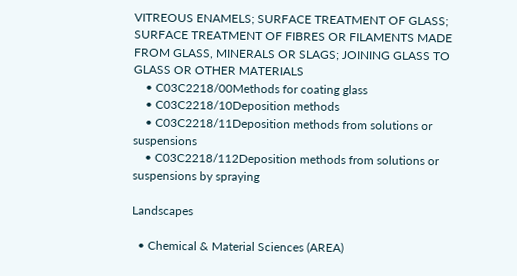VITREOUS ENAMELS; SURFACE TREATMENT OF GLASS; SURFACE TREATMENT OF FIBRES OR FILAMENTS MADE FROM GLASS, MINERALS OR SLAGS; JOINING GLASS TO GLASS OR OTHER MATERIALS
    • C03C2218/00Methods for coating glass
    • C03C2218/10Deposition methods
    • C03C2218/11Deposition methods from solutions or suspensions
    • C03C2218/112Deposition methods from solutions or suspensions by spraying

Landscapes

  • Chemical & Material Sciences (AREA)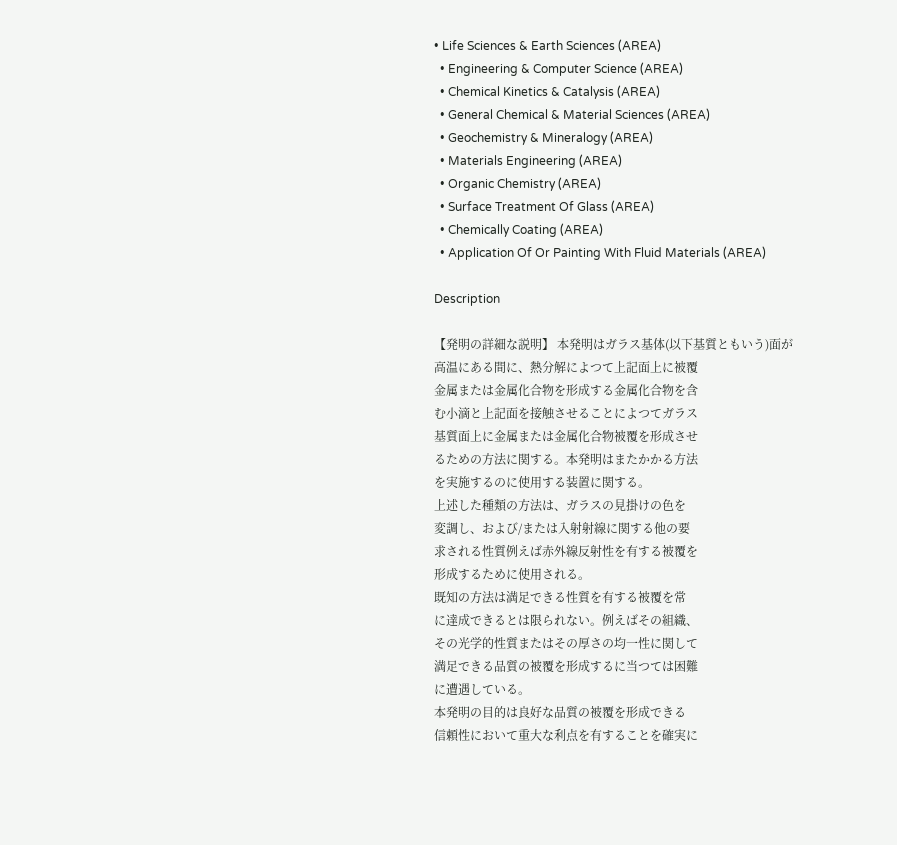• Life Sciences & Earth Sciences (AREA)
  • Engineering & Computer Science (AREA)
  • Chemical Kinetics & Catalysis (AREA)
  • General Chemical & Material Sciences (AREA)
  • Geochemistry & Mineralogy (AREA)
  • Materials Engineering (AREA)
  • Organic Chemistry (AREA)
  • Surface Treatment Of Glass (AREA)
  • Chemically Coating (AREA)
  • Application Of Or Painting With Fluid Materials (AREA)

Description

【発明の詳細な説明】 本発明はガラス基体(以下基質ともいう)面が
高温にある間に、熱分解によつて上記面上に被覆
金属または金属化合物を形成する金属化合物を含
む小滴と上記面を接触させることによつてガラス
基質面上に金属または金属化合物被覆を形成させ
るための方法に関する。本発明はまたかかる方法
を実施するのに使用する装置に関する。
上述した種類の方法は、ガラスの見掛けの色を
変調し、および/または入射射線に関する他の要
求される性質例えば赤外線反射性を有する被覆を
形成するために使用される。
既知の方法は満足できる性質を有する被覆を常
に達成できるとは限られない。例えばその組織、
その光学的性質またはその厚さの均一性に関して
満足できる品質の被覆を形成するに当つては困難
に遭遇している。
本発明の目的は良好な品質の被覆を形成できる
信頼性において重大な利点を有することを確実に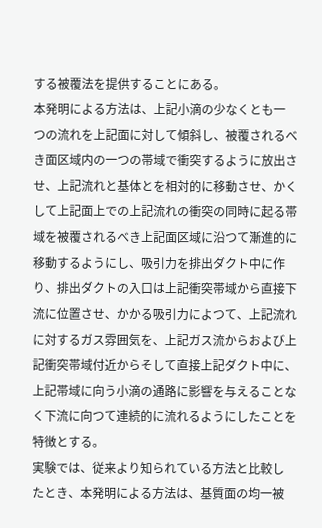する被覆法を提供することにある。
本発明による方法は、上記小滴の少なくとも一
つの流れを上記面に対して傾斜し、被覆されるべ
き面区域内の一つの帯域で衝突するように放出さ
せ、上記流れと基体とを相対的に移動させ、かく
して上記面上での上記流れの衝突の同時に起る帯
域を被覆されるべき上記面区域に沿つて漸進的に
移動するようにし、吸引力を排出ダクト中に作
り、排出ダクトの入口は上記衝突帯域から直接下
流に位置させ、かかる吸引力によつて、上記流れ
に対するガス雰囲気を、上記ガス流からおよび上
記衝突帯域付近からそして直接上記ダクト中に、
上記帯域に向う小滴の通路に影響を与えることな
く下流に向つて連続的に流れるようにしたことを
特徴とする。
実験では、従来より知られている方法と比較し
たとき、本発明による方法は、基質面の均一被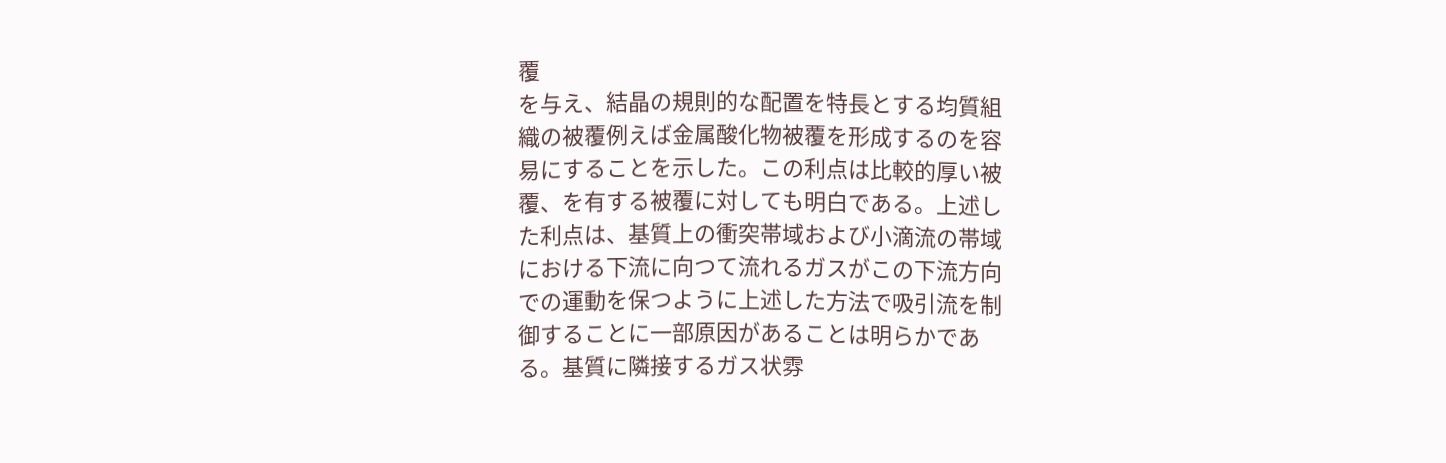覆
を与え、結晶の規則的な配置を特長とする均質組
織の被覆例えば金属酸化物被覆を形成するのを容
易にすることを示した。この利点は比較的厚い被
覆、を有する被覆に対しても明白である。上述し
た利点は、基質上の衝突帯域および小滴流の帯域
における下流に向つて流れるガスがこの下流方向
での運動を保つように上述した方法で吸引流を制
御することに一部原因があることは明らかであ
る。基質に隣接するガス状雰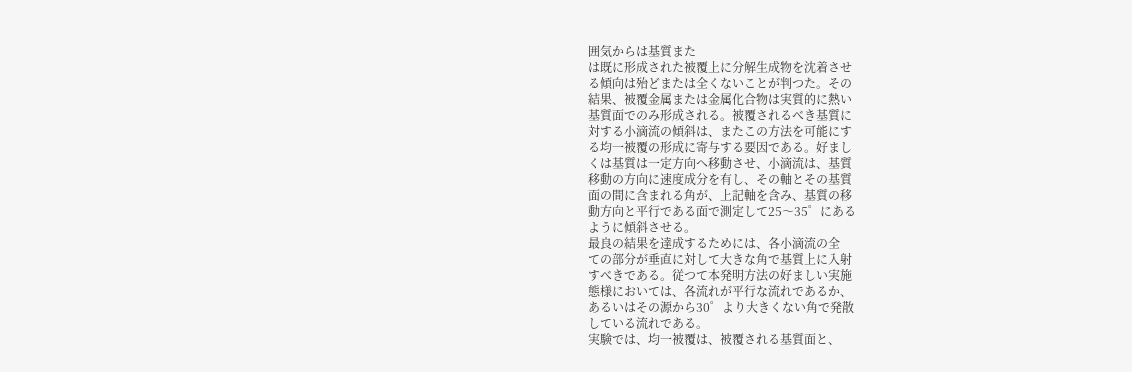囲気からは基質また
は既に形成された被覆上に分解生成物を沈着させ
る傾向は殆どまたは全くないことが判つた。その
結果、被覆金属または金属化合物は実質的に熱い
基質面でのみ形成される。被覆されるべき基質に
対する小滴流の傾斜は、またこの方法を可能にす
る均一被覆の形成に寄与する要因である。好まし
くは基質は一定方向へ移動させ、小滴流は、基質
移動の方向に速度成分を有し、その軸とその基質
面の間に含まれる角が、上記軸を含み、基質の移
動方向と平行である面で測定して25〜35゜にある
ように傾斜させる。
最良の結果を達成するためには、各小滴流の全
ての部分が垂直に対して大きな角で基質上に入射
すべきである。従つて本発明方法の好ましい実施
態様においては、各流れが平行な流れであるか、
あるいはその源から30゜より大きくない角で発散
している流れである。
実験では、均一被覆は、被覆される基質面と、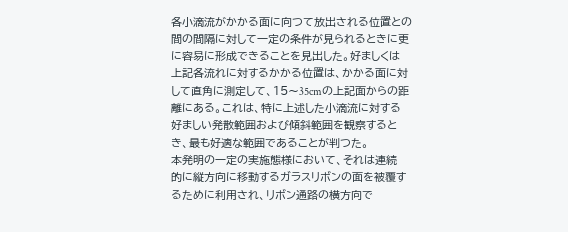各小滴流がかかる面に向つて放出される位置との
間の間隔に対して一定の条件が見られるときに更
に容易に形成できることを見出した。好ましくは
上記各流れに対するかかる位置は、かかる面に対
して直角に測定して、15〜35cmの上記面からの距
離にある。これは、特に上述した小滴流に対する
好ましい発散範囲および傾斜範囲を観察すると
き、最も好適な範囲であることが判つた。
本発明の一定の実施態様において、それは連続
的に縦方向に移動するガラスリボンの面を被覆す
るために利用され、リボン通路の横方向で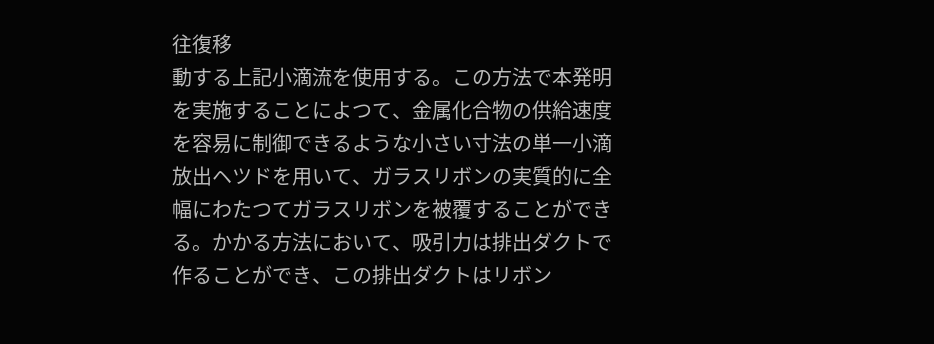往復移
動する上記小滴流を使用する。この方法で本発明
を実施することによつて、金属化合物の供給速度
を容易に制御できるような小さい寸法の単一小滴
放出ヘツドを用いて、ガラスリボンの実質的に全
幅にわたつてガラスリボンを被覆することができ
る。かかる方法において、吸引力は排出ダクトで
作ることができ、この排出ダクトはリボン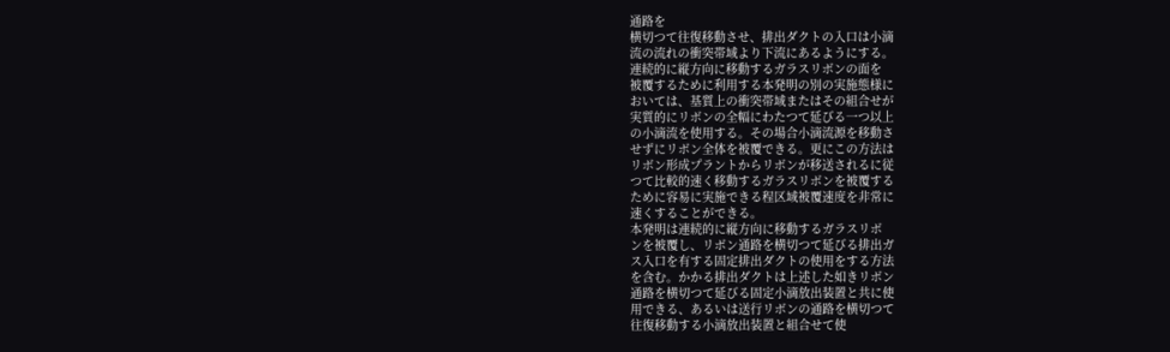通路を
横切つて往復移動させ、排出ダクトの入口は小滴
流の流れの衝突帯域より下流にあるようにする。
連続的に縦方向に移動するガラスリボンの面を
被覆するために利用する本発明の別の実施態様に
おいては、基質上の衝突帯域またはその組合せが
実質的にリボンの全幅にわたつて延びる一つ以上
の小滴流を使用する。その場合小滴流源を移動さ
せずにリボン全体を被覆できる。更にこの方法は
リボン形成プラントからリボンが移送されるに従
つて比較的速く移動するガラスリボンを被覆する
ために容易に実施できる程区域被覆速度を非常に
速くすることができる。
本発明は連続的に縦方向に移動するガラスリボ
ンを被覆し、リボン通路を横切つて延びる排出ガ
ス入口を有する固定排出ダクトの使用をする方法
を含む。かかる排出ダクトは上述した如きリボン
通路を横切つて延びる固定小滴放出装置と共に使
用できる、あるいは送行リボンの通路を横切つて
往復移動する小滴放出装置と組合せて使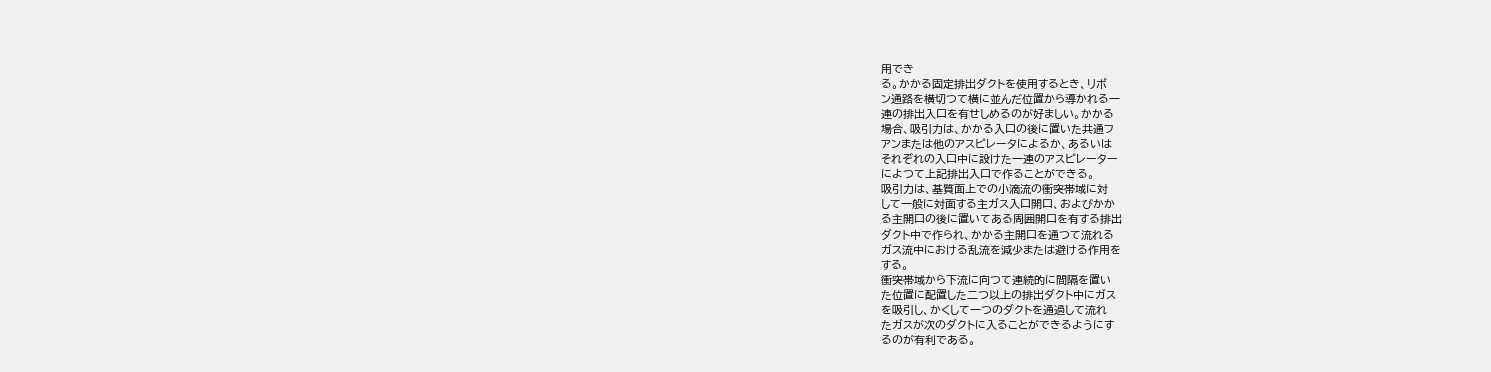用でき
る。かかる固定排出ダクトを使用するとき、リボ
ン通路を横切つて横に並んだ位置から導かれる一
連の排出入口を有せしめるのが好ましい。かかる
場合、吸引力は、かかる入口の後に置いた共通フ
アンまたは他のアスピレータによるか、あるいは
それぞれの入口中に設けた一連のアスピレーター
によつて上記排出入口で作ることができる。
吸引力は、基質面上での小滴流の衝突帯域に対
して一般に対面する主ガス入口開口、およびかか
る主開口の後に置いてある周囲開口を有する排出
ダクト中で作られ、かかる主開口を通つて流れる
ガス流中における乱流を減少または避ける作用を
する。
衝突帯域から下流に向つて連続的に間隔を置い
た位置に配置した二つ以上の排出ダクト中にガス
を吸引し、かくして一つのダクトを通過して流れ
たガスが次のダクトに入ることができるようにす
るのが有利である。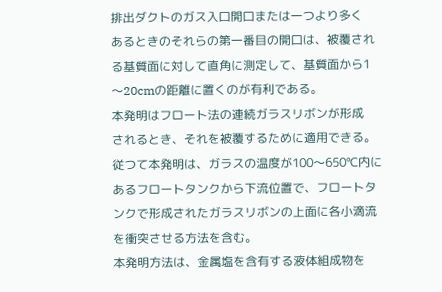排出ダクトのガス入口開口または一つより多く
あるときのそれらの第一番目の開口は、被覆され
る基質面に対して直角に測定して、基質面から1
〜20cmの距離に置くのが有利である。
本発明はフロート法の連続ガラスリボンが形成
されるとき、それを被覆するために適用できる。
従つて本発明は、ガラスの温度が100〜650℃内に
あるフロートタンクから下流位置で、フロートタ
ンクで形成されたガラスリボンの上面に各小滴流
を衝突させる方法を含む。
本発明方法は、金属塩を含有する液体組成物を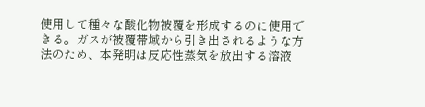使用して種々な酸化物被覆を形成するのに使用で
きる。ガスが被覆帯域から引き出されるような方
法のため、本発明は反応性蒸気を放出する溶液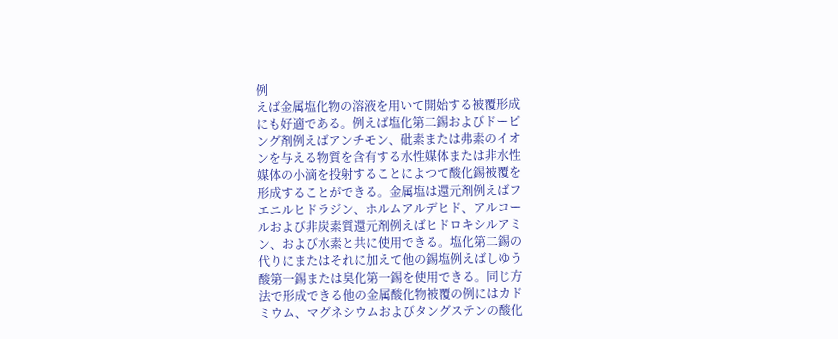例
えば金属塩化物の溶液を用いて開始する被覆形成
にも好適である。例えば塩化第二錫およびドーピ
ング剤例えばアンチモン、砒素または弗素のイオ
ンを与える物質を含有する水性媒体または非水性
媒体の小滴を投射することによつて酸化錫被覆を
形成することができる。金属塩は還元剤例えばフ
エニルヒドラジン、ホルムアルデヒド、アルコー
ルおよび非炭素質還元剤例えばヒドロキシルアミ
ン、および水素と共に使用できる。塩化第二錫の
代りにまたはそれに加えて他の錫塩例えばしゆう
酸第一錫または臭化第一錫を使用できる。同じ方
法で形成できる他の金属酸化物被覆の例にはカド
ミウム、マグネシウムおよびタングステンの酸化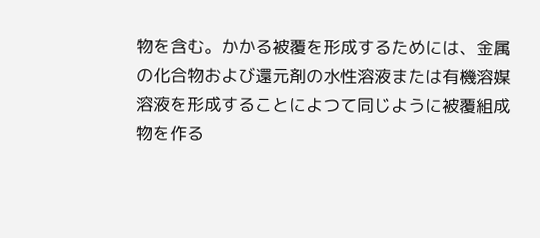物を含む。かかる被覆を形成するためには、金属
の化合物および還元剤の水性溶液または有機溶媒
溶液を形成することによつて同じように被覆組成
物を作る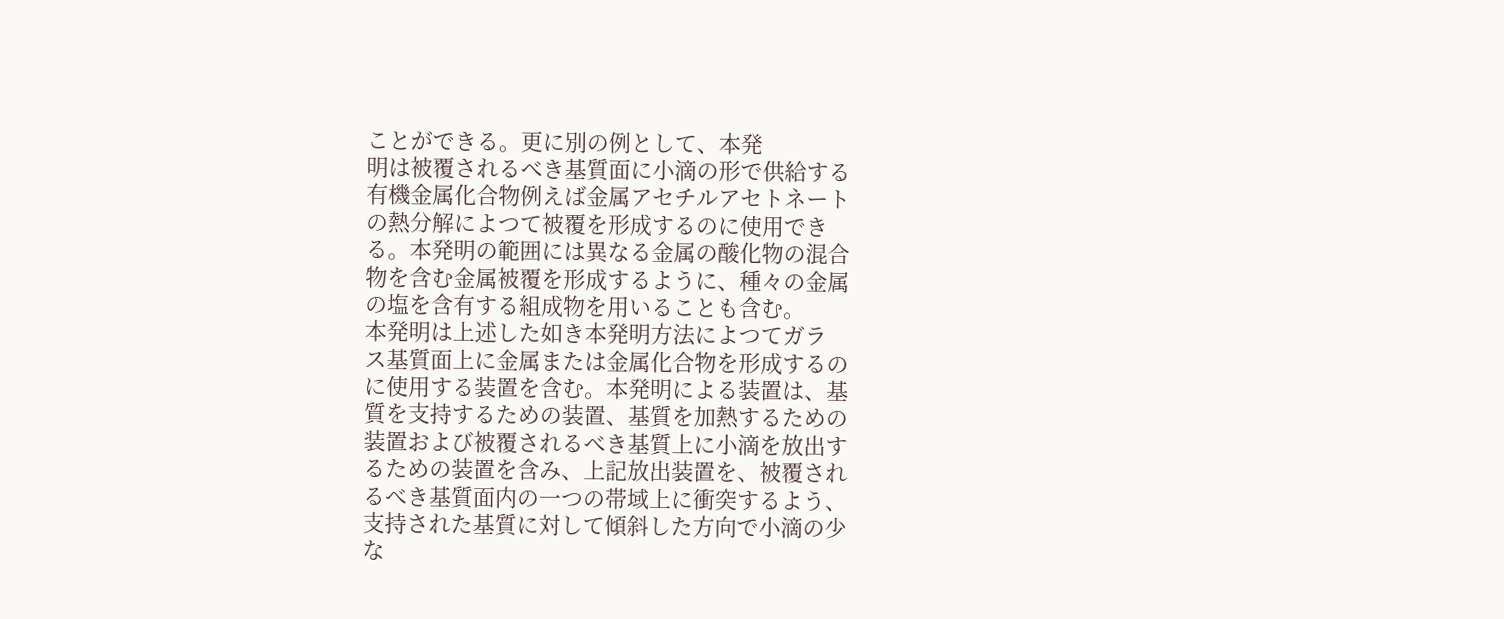ことができる。更に別の例として、本発
明は被覆されるべき基質面に小滴の形で供給する
有機金属化合物例えば金属アセチルアセトネート
の熱分解によつて被覆を形成するのに使用でき
る。本発明の範囲には異なる金属の酸化物の混合
物を含む金属被覆を形成するように、種々の金属
の塩を含有する組成物を用いることも含む。
本発明は上述した如き本発明方法によつてガラ
ス基質面上に金属または金属化合物を形成するの
に使用する装置を含む。本発明による装置は、基
質を支持するための装置、基質を加熱するための
装置および被覆されるべき基質上に小滴を放出す
るための装置を含み、上記放出装置を、被覆され
るべき基質面内の一つの帯域上に衝突するよう、
支持された基質に対して傾斜した方向で小滴の少
な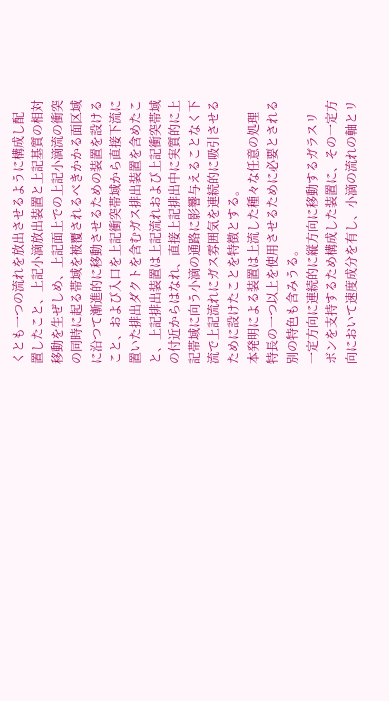くとも一つの流れを放出させるように構成し配
置したこと、上記小滴放出装置と上記基質の相対
移動を生ぜしめ、上記面上での上記小滴流の衝突
の同時に起る帯域を被覆されるべきかかる面区域
に沿つて漸進的に移動させるための装置を設ける
こと、および入口を上記衝突帯域から直接下流に
置いた排出ダクトを含むガス排出装置を含めたこ
と、上記排出装置は上記流れおよび上記衝突帯域
の付近からはなれ、直接上記排出中に実質的に上
記帯域に向う小滴の通路に影響与えることなく下
流で上記流れにガス雰囲気を連続的に吸引させる
ために設けたことを特徴とする。
本発明による装置は上流した種々な任意の処理
特長の一つ以上を使用させるために必要とされる
別の特色も含みうる。
一定方向に連続的に縦方向に移動するガラスリ
ボンを支持するため構成した装置に、その一定方
向において速度成分を有し、小滴の流れの軸とリ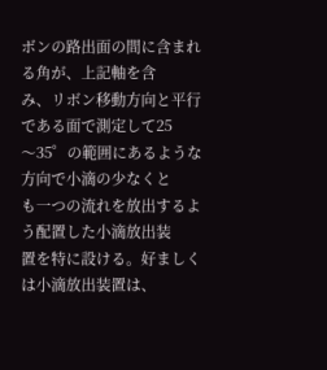ボンの路出面の間に含まれる角が、上記軸を含
み、リボン移動方向と平行である面で測定して25
〜35゜の範囲にあるような方向で小滴の少なくと
も一つの流れを放出するよう配置した小滴放出装
置を特に設ける。好ましくは小滴放出装置は、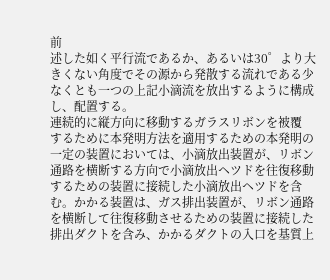前
述した如く平行流であるか、あるいは30゜より大
きくない角度でその源から発散する流れである少
なくとも一つの上記小滴流を放出するように構成
し、配置する。
連続的に縦方向に移動するガラスリボンを被覆
するために本発明方法を適用するための本発明の
一定の装置においては、小滴放出装置が、リボン
通路を横断する方向で小滴放出ヘツドを往復移動
するための装置に接続した小滴放出ヘツドを含
む。かかる装置は、ガス排出装置が、リボン通路
を横断して往復移動させるための装置に接続した
排出ダクトを含み、かかるダクトの入口を基質上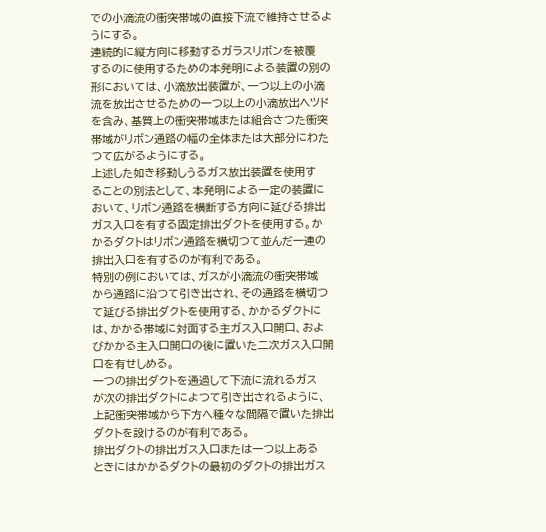での小滴流の衝突帯域の直接下流で維持させるよ
うにする。
連続的に縦方向に移動するガラスリボンを被覆
するのに使用するための本発明による装置の別の
形においては、小滴放出装置が、一つ以上の小滴
流を放出させるための一つ以上の小滴放出ヘツド
を含み、基質上の衝突帯域または組合さつた衝突
帯域がリボン通路の幅の全体または大部分にわた
つて広がるようにする。
上述した如き移動しうるガス放出装置を使用す
ることの別法として、本発明による一定の装置に
おいて、リボン通路を横断する方向に延びる排出
ガス入口を有する固定排出ダクトを使用する。か
かるダクトはリボン通路を横切つて並んだ一連の
排出入口を有するのが有利である。
特別の例においては、ガスが小滴流の衝突帯域
から通路に沿つて引き出され、その通路を横切つ
て延びる排出ダクトを使用する、かかるダクトに
は、かかる帯域に対面する主ガス入口開口、およ
びかかる主入口開口の後に置いた二次ガス入口開
口を有せしめる。
一つの排出ダクトを通過して下流に流れるガス
が次の排出ダクトによつて引き出されるように、
上記衝突帯域から下方へ種々な間隔で置いた排出
ダクトを設けるのが有利である。
排出ダクトの排出ガス入口または一つ以上ある
ときにはかかるダクトの最初のダクトの排出ガス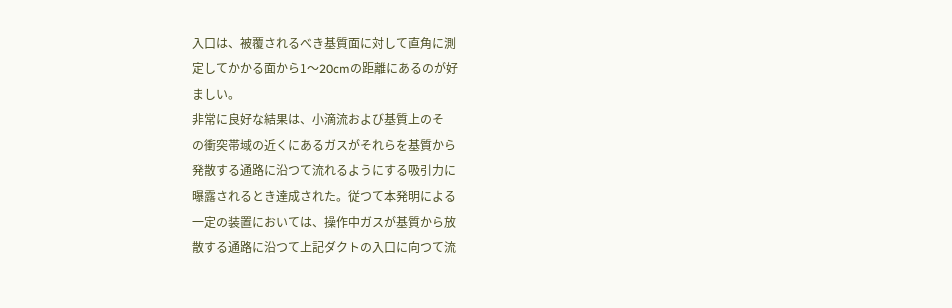入口は、被覆されるべき基質面に対して直角に測
定してかかる面から1〜20cmの距離にあるのが好
ましい。
非常に良好な結果は、小滴流および基質上のそ
の衝突帯域の近くにあるガスがそれらを基質から
発散する通路に沿つて流れるようにする吸引力に
曝露されるとき達成された。従つて本発明による
一定の装置においては、操作中ガスが基質から放
散する通路に沿つて上記ダクトの入口に向つて流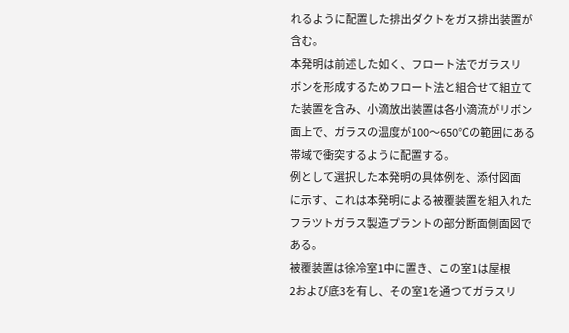れるように配置した排出ダクトをガス排出装置が
含む。
本発明は前述した如く、フロート法でガラスリ
ボンを形成するためフロート法と組合せて組立て
た装置を含み、小滴放出装置は各小滴流がリボン
面上で、ガラスの温度が100〜650℃の範囲にある
帯域で衝突するように配置する。
例として選択した本発明の具体例を、添付図面
に示す、これは本発明による被覆装置を組入れた
フラツトガラス製造プラントの部分断面側面図で
ある。
被覆装置は徐冷室1中に置き、この室1は屋根
2および底3を有し、その室1を通つてガラスリ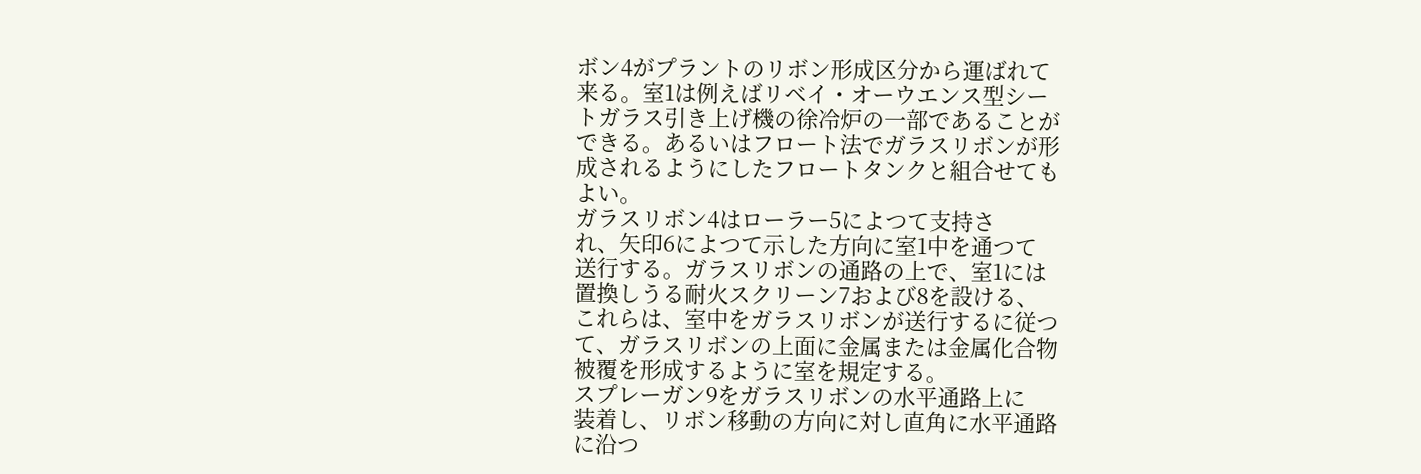ボン4がプラントのリボン形成区分から運ばれて
来る。室1は例えばリベイ・オーウエンス型シー
トガラス引き上げ機の徐冷炉の一部であることが
できる。あるいはフロート法でガラスリボンが形
成されるようにしたフロートタンクと組合せても
よい。
ガラスリボン4はローラー5によつて支持さ
れ、矢印6によつて示した方向に室1中を通つて
送行する。ガラスリボンの通路の上で、室1には
置換しうる耐火スクリーン7および8を設ける、
これらは、室中をガラスリボンが送行するに従つ
て、ガラスリボンの上面に金属または金属化合物
被覆を形成するように室を規定する。
スプレーガン9をガラスリボンの水平通路上に
装着し、リボン移動の方向に対し直角に水平通路
に沿つ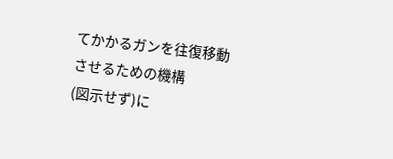てかかるガンを往復移動させるための機構
(図示せず)に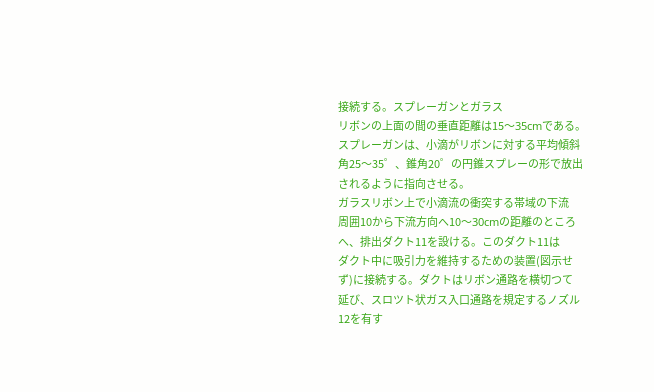接続する。スプレーガンとガラス
リボンの上面の間の垂直距離は15〜35cmである。
スプレーガンは、小滴がリボンに対する平均傾斜
角25〜35゜、錐角20゜の円錐スプレーの形で放出
されるように指向させる。
ガラスリボン上で小滴流の衝突する帯域の下流
周囲10から下流方向へ10〜30cmの距離のところ
へ、排出ダクト11を設ける。このダクト11は
ダクト中に吸引力を維持するための装置(図示せ
ず)に接続する。ダクトはリボン通路を横切つて
延び、スロツト状ガス入口通路を規定するノズル
12を有す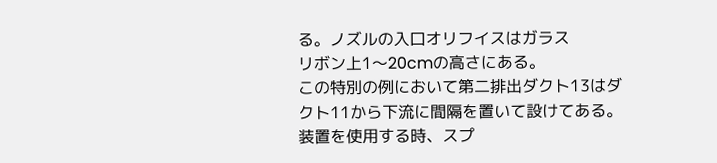る。ノズルの入口オリフイスはガラス
リボン上1〜20cmの高さにある。
この特別の例において第二排出ダクト13はダ
クト11から下流に間隔を置いて設けてある。
装置を使用する時、スプ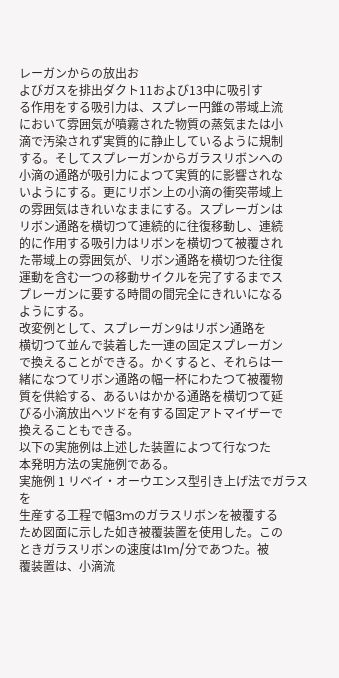レーガンからの放出お
よびガスを排出ダクト11および13中に吸引す
る作用をする吸引力は、スプレー円錐の帯域上流
において雰囲気が噴霧された物質の蒸気または小
滴で汚染されず実質的に静止しているように規制
する。そしてスプレーガンからガラスリボンへの
小滴の通路が吸引力によつて実質的に影響されな
いようにする。更にリボン上の小滴の衝突帯域上
の雰囲気はきれいなままにする。スプレーガンは
リボン通路を横切つて連続的に往復移動し、連続
的に作用する吸引力はリボンを横切つて被覆され
た帯域上の雰囲気が、リボン通路を横切つた往復
運動を含む一つの移動サイクルを完了するまでス
プレーガンに要する時間の間完全にきれいになる
ようにする。
改変例として、スプレーガン9はリボン通路を
横切つて並んで装着した一連の固定スプレーガン
で換えることができる。かくすると、それらは一
緒になつてリボン通路の幅一杯にわたつて被覆物
質を供給する、あるいはかかる通路を横切つて延
びる小滴放出ヘツドを有する固定アトマイザーで
換えることもできる。
以下の実施例は上述した装置によつて行なつた
本発明方法の実施例である。
実施例 1 リベイ・オーウエンス型引き上げ法でガラスを
生産する工程で幅3mのガラスリボンを被覆する
ため図面に示した如き被覆装置を使用した。この
ときガラスリボンの速度は1m/分であつた。被
覆装置は、小滴流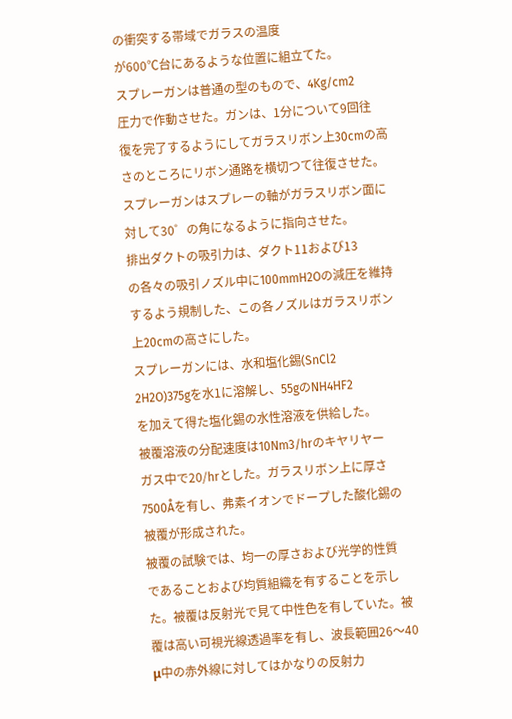の衝突する帯域でガラスの温度
が600℃台にあるような位置に組立てた。
スプレーガンは普通の型のもので、4Kg/cm2
圧力で作動させた。ガンは、1分について9回往
復を完了するようにしてガラスリボン上30cmの高
さのところにリボン通路を横切つて往復させた。
スプレーガンはスプレーの軸がガラスリボン面に
対して30゜の角になるように指向させた。
排出ダクトの吸引力は、ダクト11および13
の各々の吸引ノズル中に100mmH2Oの減圧を維持
するよう規制した、この各ノズルはガラスリボン
上20cmの高さにした。
スプレーガンには、水和塩化錫(SnCl2
2H2O)375gを水1に溶解し、55gのNH4HF2
を加えて得た塩化錫の水性溶液を供給した。
被覆溶液の分配速度は10Nm3/hrのキヤリヤー
ガス中で20/hrとした。ガラスリボン上に厚さ
7500Åを有し、弗素イオンでドープした酸化錫の
被覆が形成された。
被覆の試験では、均一の厚さおよび光学的性質
であることおよび均質組織を有することを示し
た。被覆は反射光で見て中性色を有していた。被
覆は高い可視光線透過率を有し、波長範囲26〜40
μ中の赤外線に対してはかなりの反射力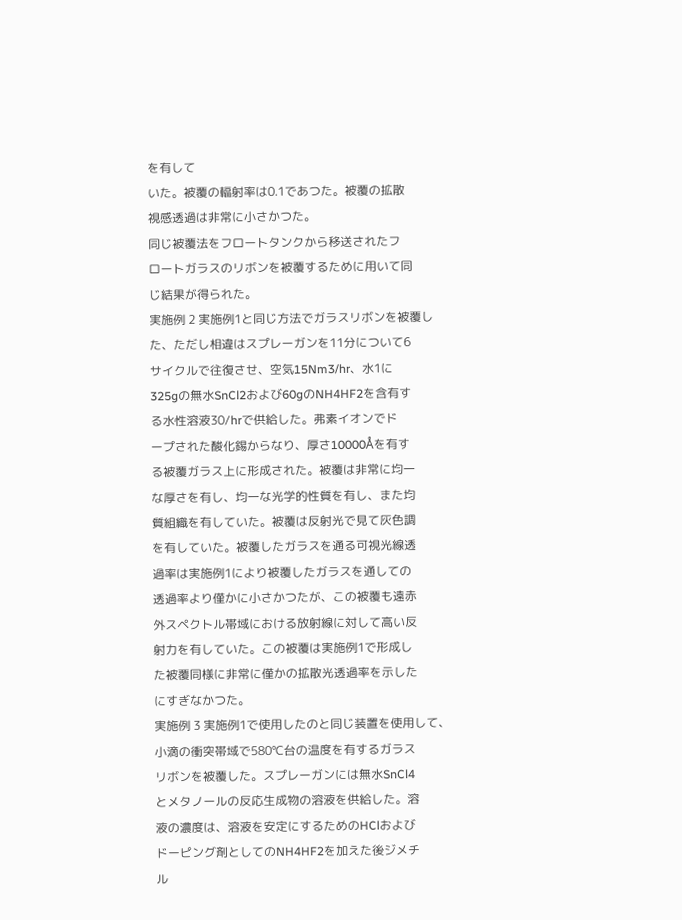を有して
いた。被覆の輻射率は0.1であつた。被覆の拡散
視感透過は非常に小さかつた。
同じ被覆法をフロートタンクから移送されたフ
ロートガラスのリボンを被覆するために用いて同
じ結果が得られた。
実施例 2 実施例1と同じ方法でガラスリボンを被覆し
た、ただし相違はスプレーガンを11分について6
サイクルで往復させ、空気15Nm3/hr、水1に
325gの無水SnCl2および60gのNH4HF2を含有す
る水性溶液30/hrで供給した。弗素イオンでド
ープされた酸化錫からなり、厚さ10000Åを有す
る被覆ガラス上に形成された。被覆は非常に均一
な厚さを有し、均一な光学的性質を有し、また均
質組織を有していた。被覆は反射光で見て灰色調
を有していた。被覆したガラスを通る可視光線透
過率は実施例1により被覆したガラスを通しての
透過率より僅かに小さかつたが、この被覆も遠赤
外スペクトル帯域における放射線に対して高い反
射力を有していた。この被覆は実施例1で形成し
た被覆同様に非常に僅かの拡散光透過率を示した
にすぎなかつた。
実施例 3 実施例1で使用したのと同じ装置を使用して、
小滴の衝突帯域で580℃台の温度を有するガラス
リボンを被覆した。スプレーガンには無水SnCl4
とメタノールの反応生成物の溶液を供給した。溶
液の濃度は、溶液を安定にするためのHClおよび
ドーピング剤としてのNH4HF2を加えた後ジメチ
ル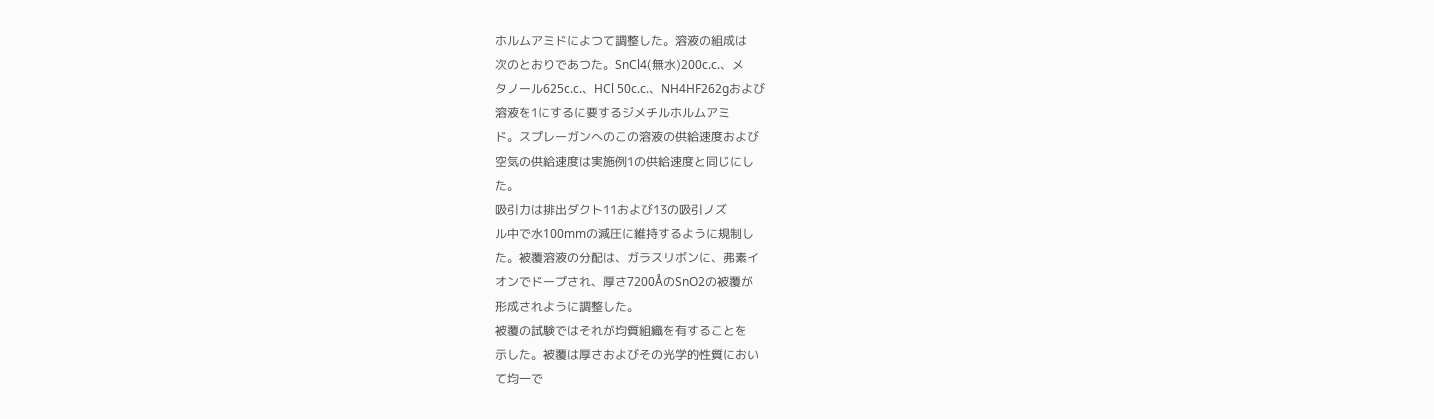ホルムアミドによつて調整した。溶液の組成は
次のとおりであつた。SnCl4(無水)200c.c.、メ
タノール625c.c.、HCl 50c.c.、NH4HF262gおよび
溶液を1にするに要するジメチルホルムアミ
ド。スプレーガンへのこの溶液の供給速度および
空気の供給速度は実施例1の供給速度と同じにし
た。
吸引力は排出ダクト11および13の吸引ノズ
ル中で水100mmの減圧に維持するように規制し
た。被覆溶液の分配は、ガラスリボンに、弗素イ
オンでドープされ、厚さ7200ÅのSnO2の被覆が
形成されように調整した。
被覆の試験ではそれが均質組織を有することを
示した。被覆は厚さおよびその光学的性質におい
て均一で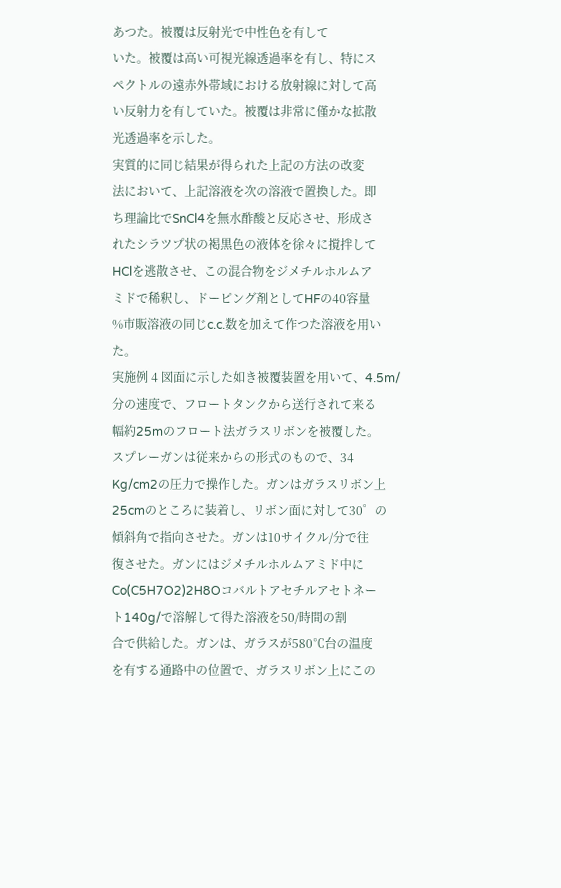あつた。被覆は反射光で中性色を有して
いた。被覆は高い可視光線透過率を有し、特にス
ペクトルの遠赤外帯域における放射線に対して高
い反射力を有していた。被覆は非常に僅かな拡散
光透過率を示した。
実質的に同じ結果が得られた上記の方法の改変
法において、上記溶液を次の溶液で置換した。即
ち理論比でSnCl4を無水酢酸と反応させ、形成さ
れたシラツプ状の褐黒色の液体を徐々に撹拌して
HClを逃散させ、この混合物をジメチルホルムア
ミドで稀釈し、ドーピング剤としてHFの40容量
%市販溶液の同じc.c.数を加えて作つた溶液を用い
た。
実施例 4 図面に示した如き被覆装置を用いて、4.5m/
分の速度で、フロートタンクから送行されて来る
幅約25mのフロート法ガラスリボンを被覆した。
スプレーガンは従来からの形式のもので、34
Kg/cm2の圧力で操作した。ガンはガラスリボン上
25cmのところに装着し、リボン面に対して30゜の
傾斜角で指向させた。ガンは10サイクル/分で往
復させた。ガンにはジメチルホルムアミド中に
Co(C5H7O2)2H8Oコバルトアセチルアセトネー
ト140g/で溶解して得た溶液を50/時間の割
合で供給した。ガンは、ガラスが580℃台の温度
を有する通路中の位置で、ガラスリボン上にこの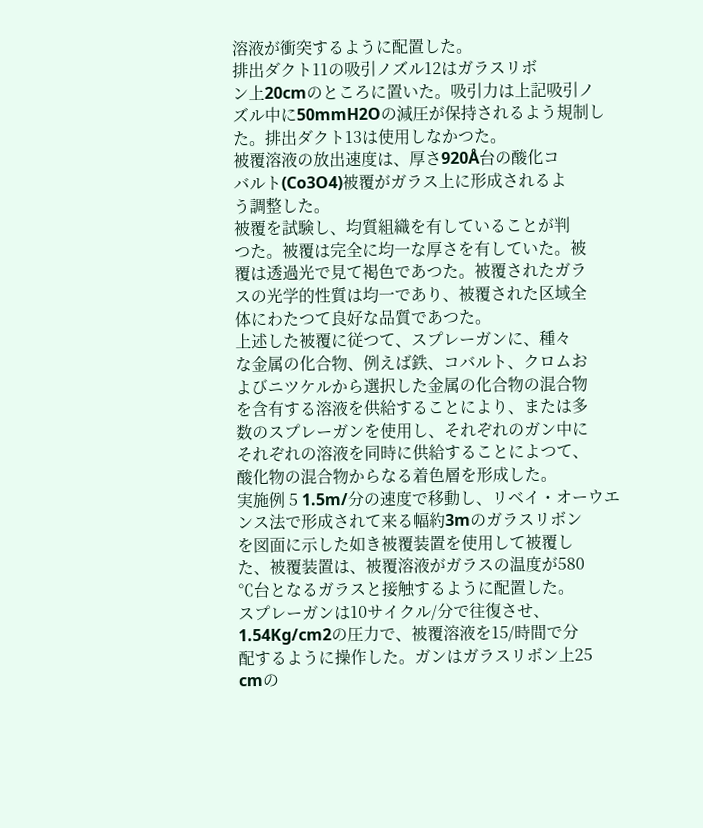溶液が衝突するように配置した。
排出ダクト11の吸引ノズル12はガラスリボ
ン上20cmのところに置いた。吸引力は上記吸引ノ
ズル中に50mmH2Oの減圧が保持されるよう規制し
た。排出ダクト13は使用しなかつた。
被覆溶液の放出速度は、厚さ920Å台の酸化コ
バルト(Co3O4)被覆がガラス上に形成されるよ
う調整した。
被覆を試験し、均質組織を有していることが判
つた。被覆は完全に均一な厚さを有していた。被
覆は透過光で見て褐色であつた。被覆されたガラ
スの光学的性質は均一であり、被覆された区域全
体にわたつて良好な品質であつた。
上述した被覆に従つて、スプレーガンに、種々
な金属の化合物、例えば鉄、コバルト、クロムお
よびニツケルから選択した金属の化合物の混合物
を含有する溶液を供給することにより、または多
数のスプレーガンを使用し、それぞれのガン中に
それぞれの溶液を同時に供給することによつて、
酸化物の混合物からなる着色層を形成した。
実施例 5 1.5m/分の速度で移動し、リベイ・オーウエ
ンス法で形成されて来る幅約3mのガラスリボン
を図面に示した如き被覆装置を使用して被覆し
た、被覆装置は、被覆溶液がガラスの温度が580
℃台となるガラスと接触するように配置した。
スプレーガンは10サイクル/分で往復させ、
1.54Kg/cm2の圧力で、被覆溶液を15/時間で分
配するように操作した。ガンはガラスリボン上25
cmの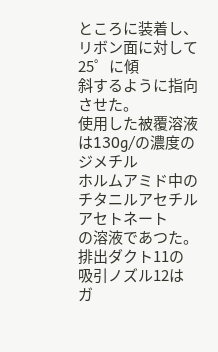ところに装着し、リボン面に対して25゜に傾
斜するように指向させた。
使用した被覆溶液は130g/の濃度のジメチル
ホルムアミド中のチタニルアセチルアセトネート
の溶液であつた。
排出ダクト11の吸引ノズル12はガ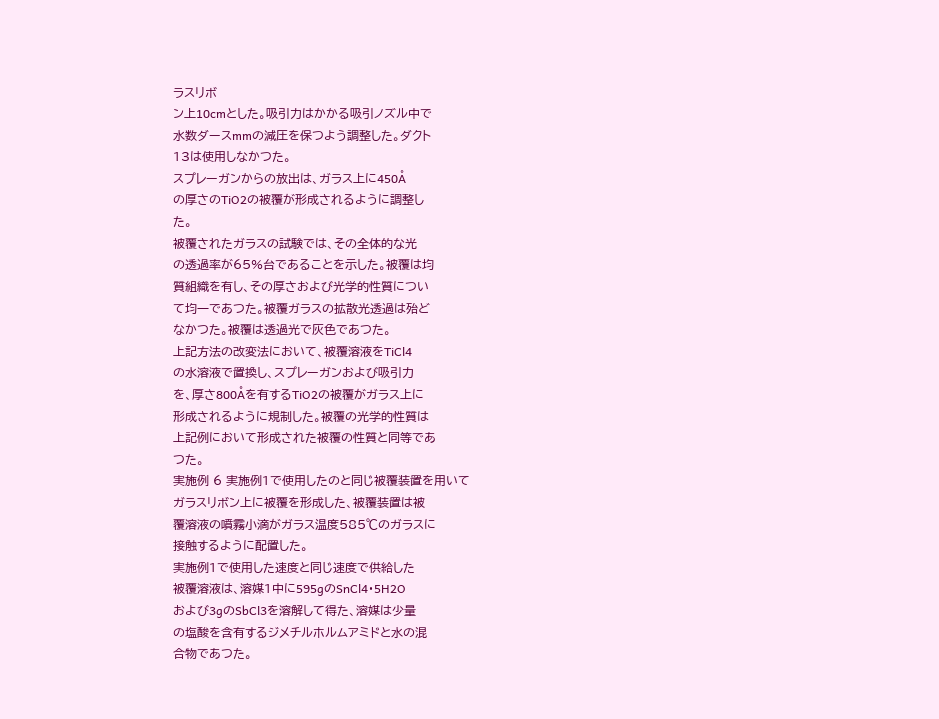ラスリボ
ン上10cmとした。吸引力はかかる吸引ノズル中で
水数ダースmmの減圧を保つよう調整した。ダクト
13は使用しなかつた。
スプレーガンからの放出は、ガラス上に450Å
の厚さのTiO2の被覆が形成されるように調整し
た。
被覆されたガラスの試験では、その全体的な光
の透過率が65%台であることを示した。被覆は均
質組織を有し、その厚さおよび光学的性質につい
て均一であつた。被覆ガラスの拡散光透過は殆ど
なかつた。被覆は透過光で灰色であつた。
上記方法の改変法において、被覆溶液をTiCl4
の水溶液で置換し、スプレーガンおよび吸引力
を、厚さ800Åを有するTiO2の被覆がガラス上に
形成されるように規制した。被覆の光学的性質は
上記例において形成された被覆の性質と同等であ
つた。
実施例 6 実施例1で使用したのと同じ被覆装置を用いて
ガラスリボン上に被覆を形成した、被覆装置は被
覆溶液の噴霧小滴がガラス温度585℃のガラスに
接触するように配置した。
実施例1で使用した速度と同じ速度で供給した
被覆溶液は、溶媒1中に595gのSnCl4・5H2O
および3gのSbCl3を溶解して得た、溶媒は少量
の塩酸を含有するジメチルホルムアミドと水の混
合物であつた。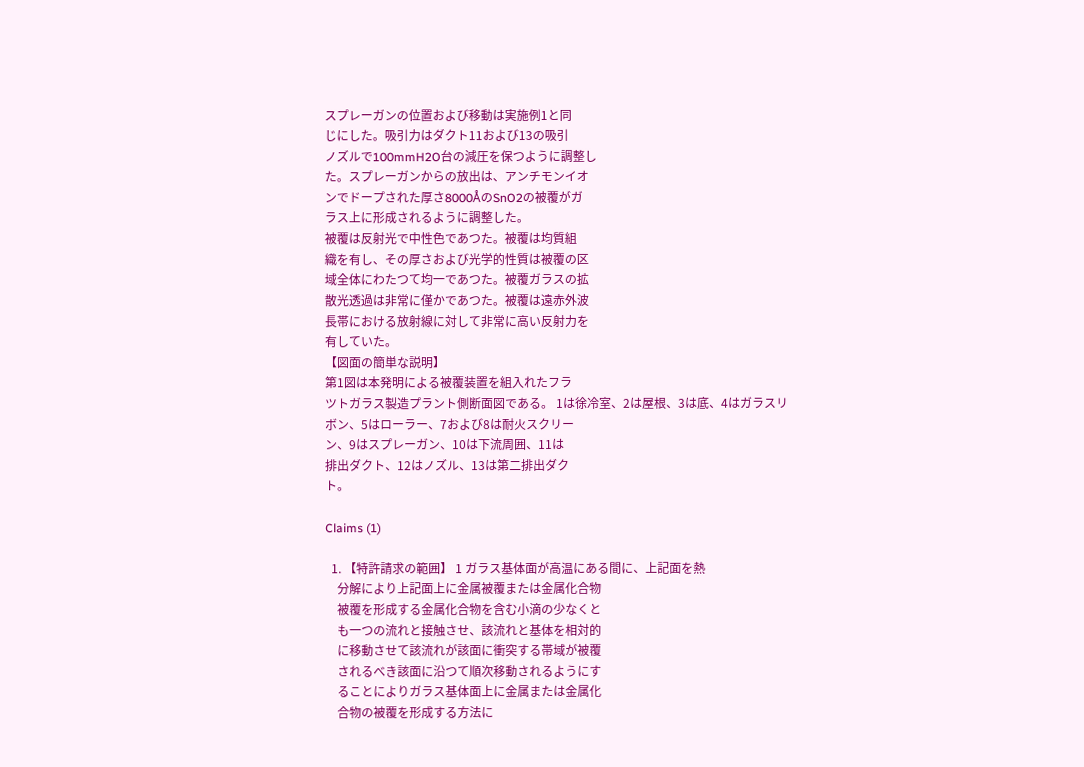スプレーガンの位置および移動は実施例1と同
じにした。吸引力はダクト11および13の吸引
ノズルで100mmH2O台の減圧を保つように調整し
た。スプレーガンからの放出は、アンチモンイオ
ンでドープされた厚さ8000ÅのSnO2の被覆がガ
ラス上に形成されるように調整した。
被覆は反射光で中性色であつた。被覆は均質組
織を有し、その厚さおよび光学的性質は被覆の区
域全体にわたつて均一であつた。被覆ガラスの拡
散光透過は非常に僅かであつた。被覆は遠赤外波
長帯における放射線に対して非常に高い反射力を
有していた。
【図面の簡単な説明】
第1図は本発明による被覆装置を組入れたフラ
ツトガラス製造プラント側断面図である。 1は徐冷室、2は屋根、3は底、4はガラスリ
ボン、5はローラー、7および8は耐火スクリー
ン、9はスプレーガン、10は下流周囲、11は
排出ダクト、12はノズル、13は第二排出ダク
ト。

Claims (1)

  1. 【特許請求の範囲】 1 ガラス基体面が高温にある間に、上記面を熱
    分解により上記面上に金属被覆または金属化合物
    被覆を形成する金属化合物を含む小滴の少なくと
    も一つの流れと接触させ、該流れと基体を相対的
    に移動させて該流れが該面に衝突する帯域が被覆
    されるべき該面に沿つて順次移動されるようにす
    ることによりガラス基体面上に金属または金属化
    合物の被覆を形成する方法に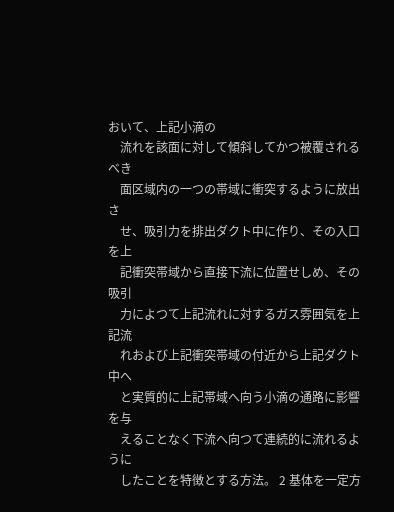おいて、上記小滴の
    流れを該面に対して傾斜してかつ被覆されるべき
    面区域内の一つの帯域に衝突するように放出さ
    せ、吸引力を排出ダクト中に作り、その入口を上
    記衝突帯域から直接下流に位置せしめ、その吸引
    力によつて上記流れに対するガス雰囲気を上記流
    れおよび上記衝突帯域の付近から上記ダクト中へ
    と実質的に上記帯域へ向う小滴の通路に影響を与
    えることなく下流へ向つて連続的に流れるように
    したことを特徴とする方法。 2 基体を一定方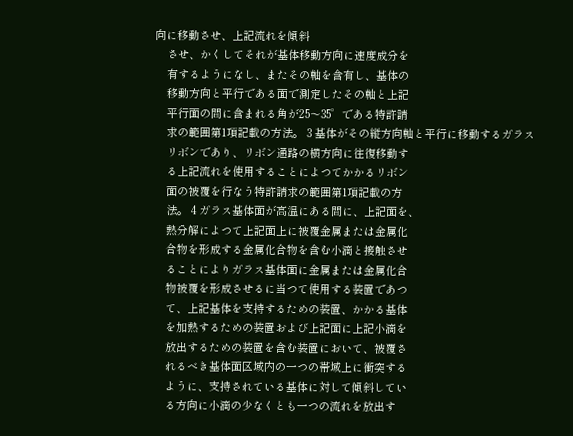向に移動させ、上記流れを傾斜
    させ、かくしてそれが基体移動方向に速度成分を
    有するようになし、またその軸を含有し、基体の
    移動方向と平行である面で測定したその軸と上記
    平行面の間に含まれる角が25〜35゜である特許請
    求の範囲第1項記載の方法。 3 基体がその縦方向軸と平行に移動するガラス
    リボンであり、リボン通路の横方向に往復移動す
    る上記流れを使用することによつてかかるリボン
    面の被覆を行なう特許請求の範囲第1項記載の方
    法。 4 ガラス基体面が高温にある間に、上記面を、
    熱分解によつて上記面上に被覆金属または金属化
    合物を形成する金属化合物を含む小滴と接触させ
    ることによりガラス基体面に金属または金属化合
    物被覆を形成させるに当つて使用する装置であつ
    て、上記基体を支持するための装置、かかる基体
    を加熱するための装置および上記面に上記小滴を
    放出するための装置を含む装置において、被覆さ
    れるべき基体面区域内の一つの帯域上に衝突する
    ように、支持されている基体に対して傾斜してい
    る方向に小滴の少なくとも一つの流れを放出す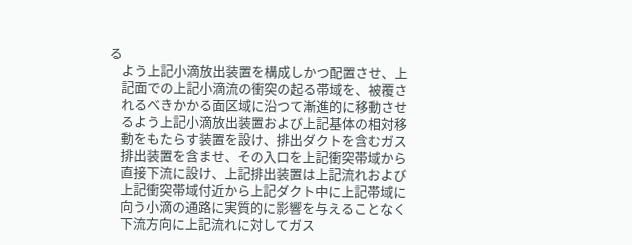る
    よう上記小滴放出装置を構成しかつ配置させ、上
    記面での上記小滴流の衝突の起る帯域を、被覆さ
    れるべきかかる面区域に沿つて漸進的に移動させ
    るよう上記小滴放出装置および上記基体の相対移
    動をもたらす装置を設け、排出ダクトを含むガス
    排出装置を含ませ、その入口を上記衝突帯域から
    直接下流に設け、上記排出装置は上記流れおよび
    上記衝突帯域付近から上記ダクト中に上記帯域に
    向う小滴の通路に実質的に影響を与えることなく
    下流方向に上記流れに対してガス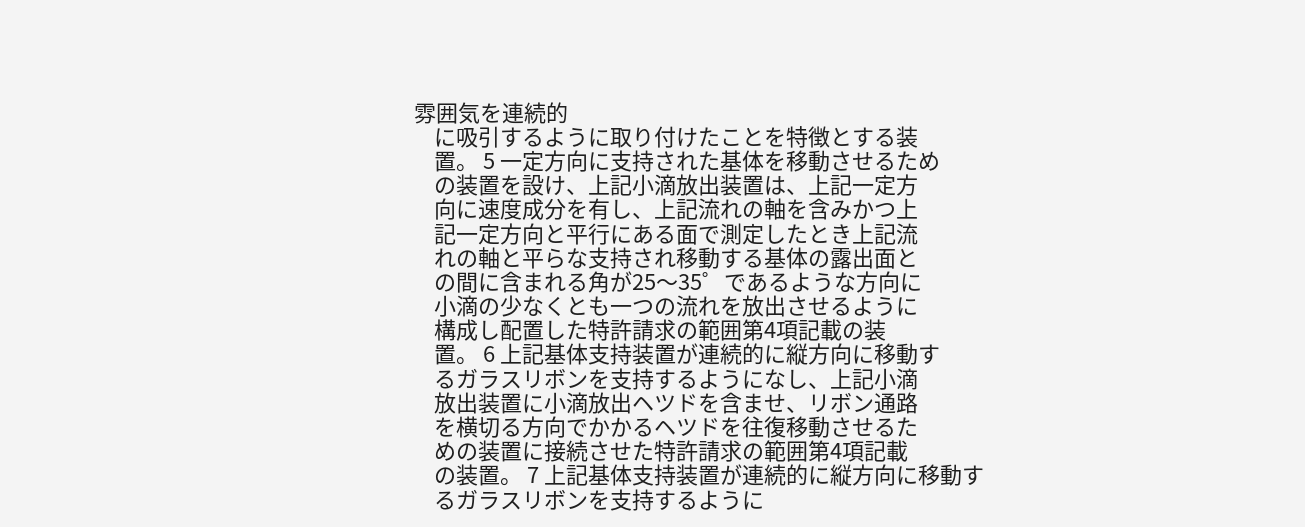雰囲気を連続的
    に吸引するように取り付けたことを特徴とする装
    置。 5 一定方向に支持された基体を移動させるため
    の装置を設け、上記小滴放出装置は、上記一定方
    向に速度成分を有し、上記流れの軸を含みかつ上
    記一定方向と平行にある面で測定したとき上記流
    れの軸と平らな支持され移動する基体の露出面と
    の間に含まれる角が25〜35゜であるような方向に
    小滴の少なくとも一つの流れを放出させるように
    構成し配置した特許請求の範囲第4項記載の装
    置。 6 上記基体支持装置が連続的に縦方向に移動す
    るガラスリボンを支持するようになし、上記小滴
    放出装置に小滴放出ヘツドを含ませ、リボン通路
    を横切る方向でかかるヘツドを往復移動させるた
    めの装置に接続させた特許請求の範囲第4項記載
    の装置。 7 上記基体支持装置が連続的に縦方向に移動す
    るガラスリボンを支持するように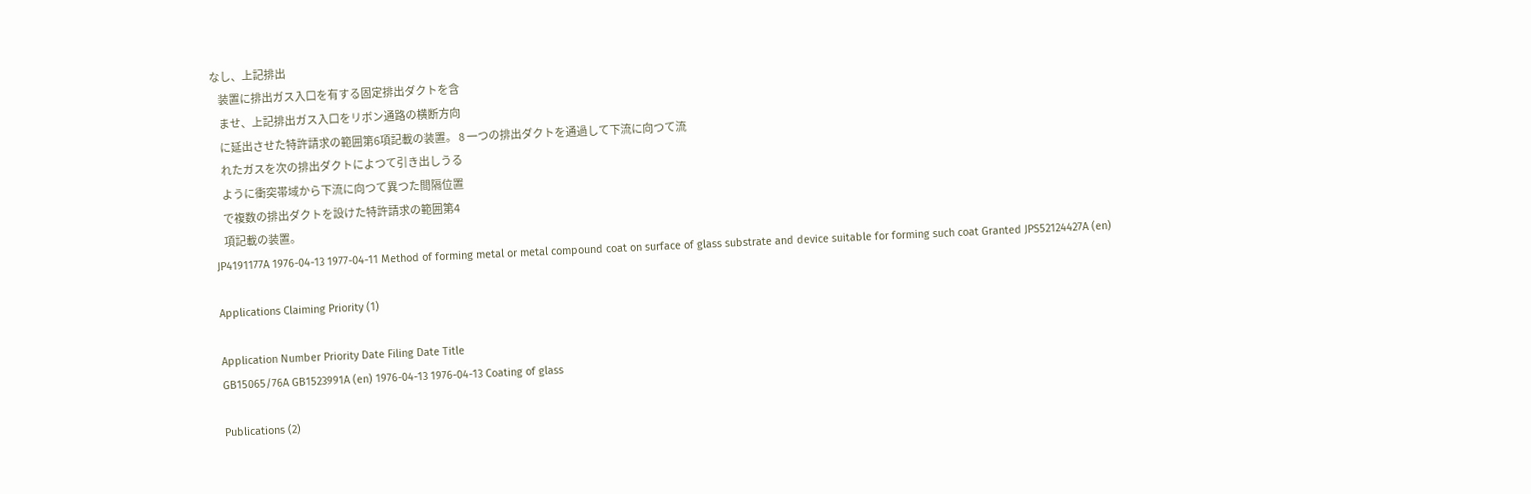なし、上記排出
    装置に排出ガス入口を有する固定排出ダクトを含
    ませ、上記排出ガス入口をリボン通路の横断方向
    に延出させた特許請求の範囲第6項記載の装置。 8 一つの排出ダクトを通過して下流に向つて流
    れたガスを次の排出ダクトによつて引き出しうる
    ように衝突帯域から下流に向つて異つた間隔位置
    で複数の排出ダクトを設けた特許請求の範囲第4
    項記載の装置。
JP4191177A 1976-04-13 1977-04-11 Method of forming metal or metal compound coat on surface of glass substrate and device suitable for forming such coat Granted JPS52124427A (en)

Applications Claiming Priority (1)

Application Number Priority Date Filing Date Title
GB15065/76A GB1523991A (en) 1976-04-13 1976-04-13 Coating of glass

Publications (2)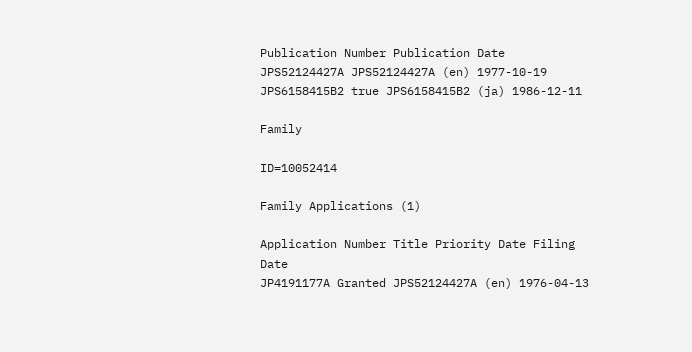Publication Number Publication Date
JPS52124427A JPS52124427A (en) 1977-10-19
JPS6158415B2 true JPS6158415B2 (ja) 1986-12-11

Family

ID=10052414

Family Applications (1)

Application Number Title Priority Date Filing Date
JP4191177A Granted JPS52124427A (en) 1976-04-13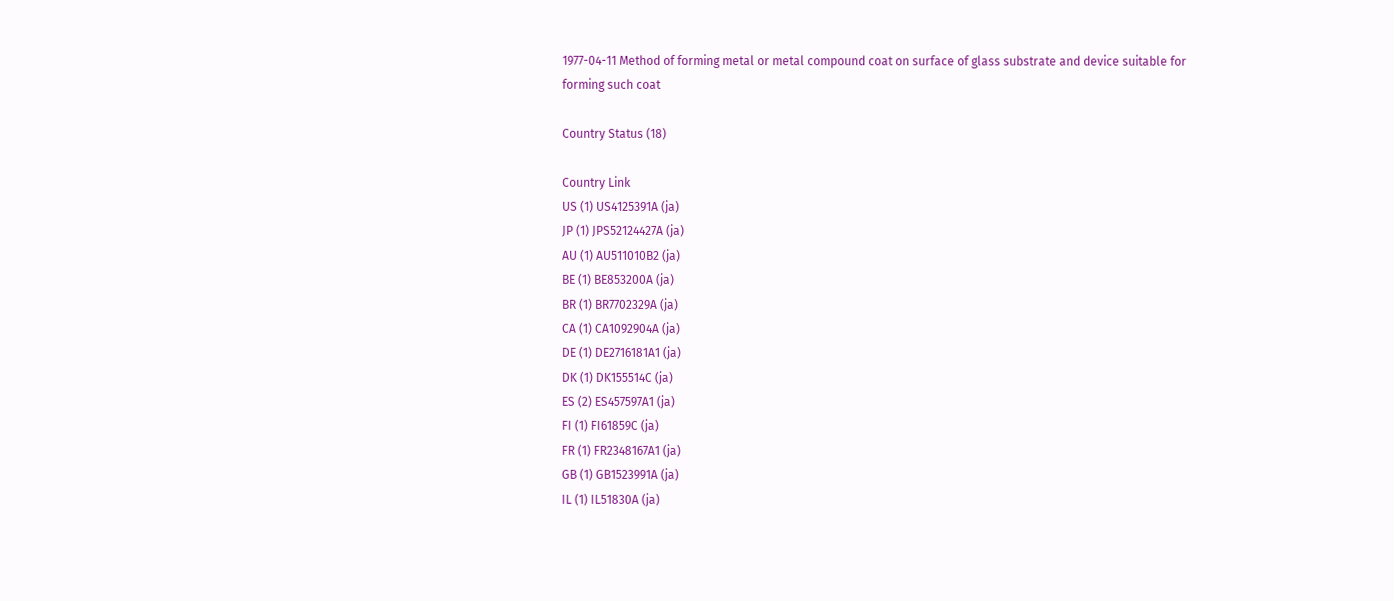1977-04-11 Method of forming metal or metal compound coat on surface of glass substrate and device suitable for forming such coat

Country Status (18)

Country Link
US (1) US4125391A (ja)
JP (1) JPS52124427A (ja)
AU (1) AU511010B2 (ja)
BE (1) BE853200A (ja)
BR (1) BR7702329A (ja)
CA (1) CA1092904A (ja)
DE (1) DE2716181A1 (ja)
DK (1) DK155514C (ja)
ES (2) ES457597A1 (ja)
FI (1) FI61859C (ja)
FR (1) FR2348167A1 (ja)
GB (1) GB1523991A (ja)
IL (1) IL51830A (ja)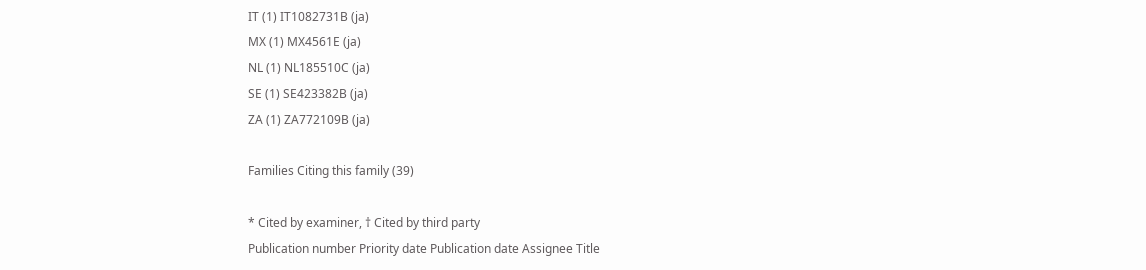IT (1) IT1082731B (ja)
MX (1) MX4561E (ja)
NL (1) NL185510C (ja)
SE (1) SE423382B (ja)
ZA (1) ZA772109B (ja)

Families Citing this family (39)

* Cited by examiner, † Cited by third party
Publication number Priority date Publication date Assignee Title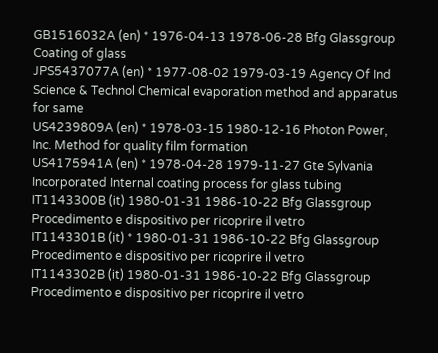GB1516032A (en) * 1976-04-13 1978-06-28 Bfg Glassgroup Coating of glass
JPS5437077A (en) * 1977-08-02 1979-03-19 Agency Of Ind Science & Technol Chemical evaporation method and apparatus for same
US4239809A (en) * 1978-03-15 1980-12-16 Photon Power, Inc. Method for quality film formation
US4175941A (en) * 1978-04-28 1979-11-27 Gte Sylvania Incorporated Internal coating process for glass tubing
IT1143300B (it) 1980-01-31 1986-10-22 Bfg Glassgroup Procedimento e dispositivo per ricoprire il vetro
IT1143301B (it) * 1980-01-31 1986-10-22 Bfg Glassgroup Procedimento e dispositivo per ricoprire il vetro
IT1143302B (it) 1980-01-31 1986-10-22 Bfg Glassgroup Procedimento e dispositivo per ricoprire il vetro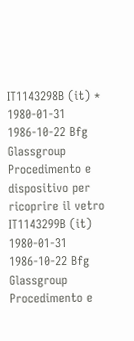IT1143298B (it) * 1980-01-31 1986-10-22 Bfg Glassgroup Procedimento e dispositivo per ricoprire il vetro
IT1143299B (it) 1980-01-31 1986-10-22 Bfg Glassgroup Procedimento e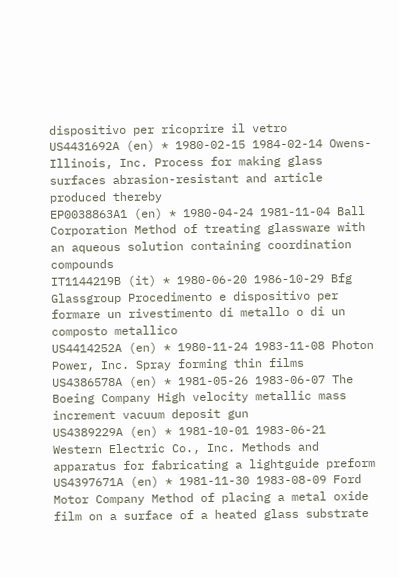dispositivo per ricoprire il vetro
US4431692A (en) * 1980-02-15 1984-02-14 Owens-Illinois, Inc. Process for making glass surfaces abrasion-resistant and article produced thereby
EP0038863A1 (en) * 1980-04-24 1981-11-04 Ball Corporation Method of treating glassware with an aqueous solution containing coordination compounds
IT1144219B (it) * 1980-06-20 1986-10-29 Bfg Glassgroup Procedimento e dispositivo per formare un rivestimento di metallo o di un composto metallico
US4414252A (en) * 1980-11-24 1983-11-08 Photon Power, Inc. Spray forming thin films
US4386578A (en) * 1981-05-26 1983-06-07 The Boeing Company High velocity metallic mass increment vacuum deposit gun
US4389229A (en) * 1981-10-01 1983-06-21 Western Electric Co., Inc. Methods and apparatus for fabricating a lightguide preform
US4397671A (en) * 1981-11-30 1983-08-09 Ford Motor Company Method of placing a metal oxide film on a surface of a heated glass substrate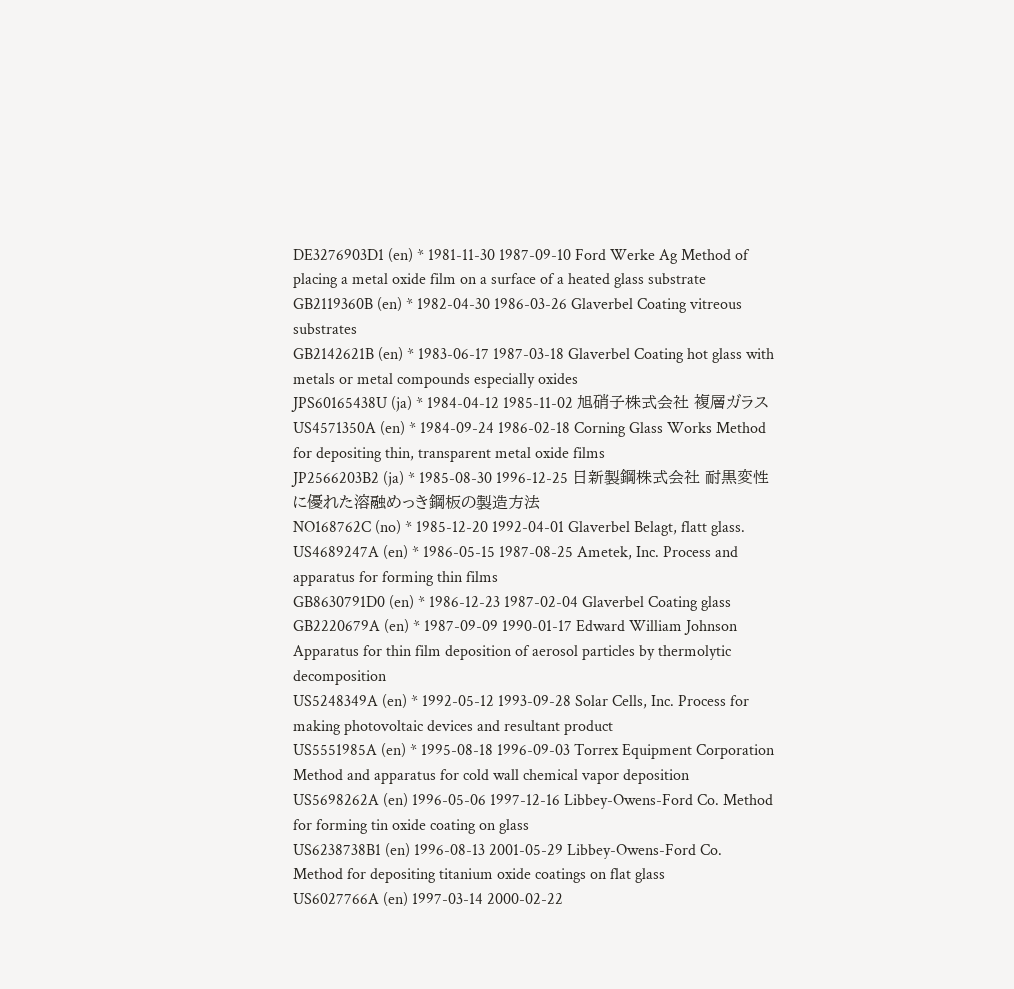DE3276903D1 (en) * 1981-11-30 1987-09-10 Ford Werke Ag Method of placing a metal oxide film on a surface of a heated glass substrate
GB2119360B (en) * 1982-04-30 1986-03-26 Glaverbel Coating vitreous substrates
GB2142621B (en) * 1983-06-17 1987-03-18 Glaverbel Coating hot glass with metals or metal compounds especially oxides
JPS60165438U (ja) * 1984-04-12 1985-11-02 旭硝子株式会社 複層ガラス
US4571350A (en) * 1984-09-24 1986-02-18 Corning Glass Works Method for depositing thin, transparent metal oxide films
JP2566203B2 (ja) * 1985-08-30 1996-12-25 日新製鋼株式会社 耐黒変性に優れた溶融めっき鋼板の製造方法
NO168762C (no) * 1985-12-20 1992-04-01 Glaverbel Belagt, flatt glass.
US4689247A (en) * 1986-05-15 1987-08-25 Ametek, Inc. Process and apparatus for forming thin films
GB8630791D0 (en) * 1986-12-23 1987-02-04 Glaverbel Coating glass
GB2220679A (en) * 1987-09-09 1990-01-17 Edward William Johnson Apparatus for thin film deposition of aerosol particles by thermolytic decomposition
US5248349A (en) * 1992-05-12 1993-09-28 Solar Cells, Inc. Process for making photovoltaic devices and resultant product
US5551985A (en) * 1995-08-18 1996-09-03 Torrex Equipment Corporation Method and apparatus for cold wall chemical vapor deposition
US5698262A (en) 1996-05-06 1997-12-16 Libbey-Owens-Ford Co. Method for forming tin oxide coating on glass
US6238738B1 (en) 1996-08-13 2001-05-29 Libbey-Owens-Ford Co. Method for depositing titanium oxide coatings on flat glass
US6027766A (en) 1997-03-14 2000-02-22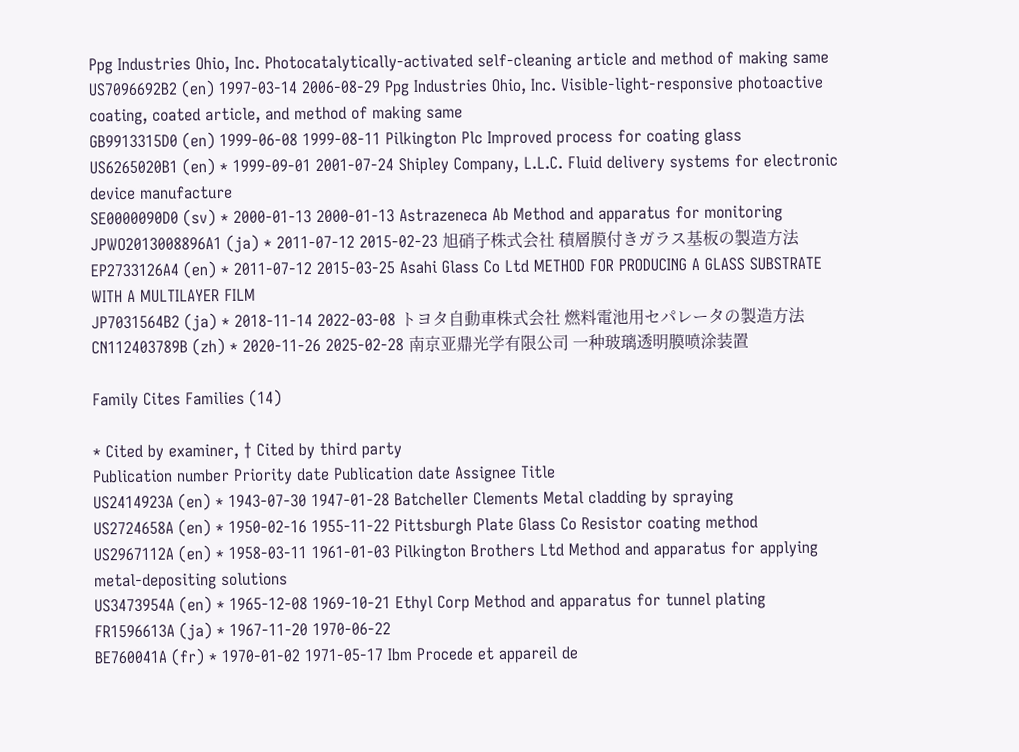Ppg Industries Ohio, Inc. Photocatalytically-activated self-cleaning article and method of making same
US7096692B2 (en) 1997-03-14 2006-08-29 Ppg Industries Ohio, Inc. Visible-light-responsive photoactive coating, coated article, and method of making same
GB9913315D0 (en) 1999-06-08 1999-08-11 Pilkington Plc Improved process for coating glass
US6265020B1 (en) * 1999-09-01 2001-07-24 Shipley Company, L.L.C. Fluid delivery systems for electronic device manufacture
SE0000090D0 (sv) * 2000-01-13 2000-01-13 Astrazeneca Ab Method and apparatus for monitoring
JPWO2013008896A1 (ja) * 2011-07-12 2015-02-23 旭硝子株式会社 積層膜付きガラス基板の製造方法
EP2733126A4 (en) * 2011-07-12 2015-03-25 Asahi Glass Co Ltd METHOD FOR PRODUCING A GLASS SUBSTRATE WITH A MULTILAYER FILM
JP7031564B2 (ja) * 2018-11-14 2022-03-08 トヨタ自動車株式会社 燃料電池用セパレータの製造方法
CN112403789B (zh) * 2020-11-26 2025-02-28 南京亚鼎光学有限公司 一种玻璃透明膜喷涂装置

Family Cites Families (14)

* Cited by examiner, † Cited by third party
Publication number Priority date Publication date Assignee Title
US2414923A (en) * 1943-07-30 1947-01-28 Batcheller Clements Metal cladding by spraying
US2724658A (en) * 1950-02-16 1955-11-22 Pittsburgh Plate Glass Co Resistor coating method
US2967112A (en) * 1958-03-11 1961-01-03 Pilkington Brothers Ltd Method and apparatus for applying metal-depositing solutions
US3473954A (en) * 1965-12-08 1969-10-21 Ethyl Corp Method and apparatus for tunnel plating
FR1596613A (ja) * 1967-11-20 1970-06-22
BE760041A (fr) * 1970-01-02 1971-05-17 Ibm Procede et appareil de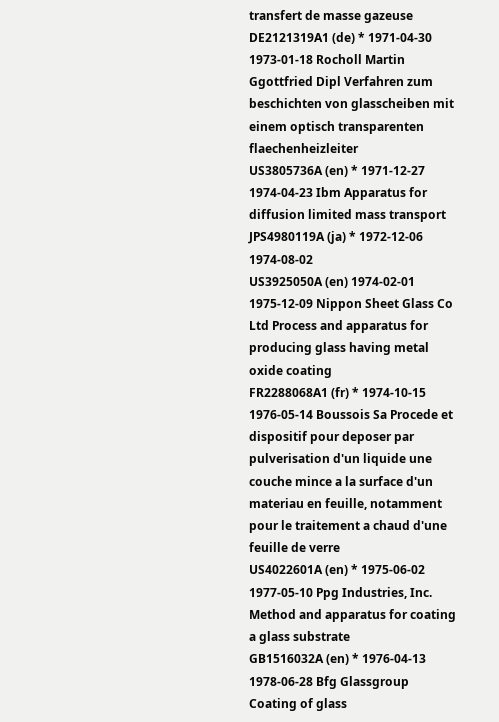transfert de masse gazeuse
DE2121319A1 (de) * 1971-04-30 1973-01-18 Rocholl Martin Ggottfried Dipl Verfahren zum beschichten von glasscheiben mit einem optisch transparenten flaechenheizleiter
US3805736A (en) * 1971-12-27 1974-04-23 Ibm Apparatus for diffusion limited mass transport
JPS4980119A (ja) * 1972-12-06 1974-08-02
US3925050A (en) 1974-02-01 1975-12-09 Nippon Sheet Glass Co Ltd Process and apparatus for producing glass having metal oxide coating
FR2288068A1 (fr) * 1974-10-15 1976-05-14 Boussois Sa Procede et dispositif pour deposer par pulverisation d'un liquide une couche mince a la surface d'un materiau en feuille, notamment pour le traitement a chaud d'une feuille de verre
US4022601A (en) * 1975-06-02 1977-05-10 Ppg Industries, Inc. Method and apparatus for coating a glass substrate
GB1516032A (en) * 1976-04-13 1978-06-28 Bfg Glassgroup Coating of glass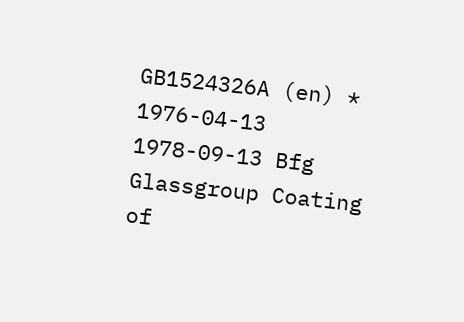GB1524326A (en) * 1976-04-13 1978-09-13 Bfg Glassgroup Coating of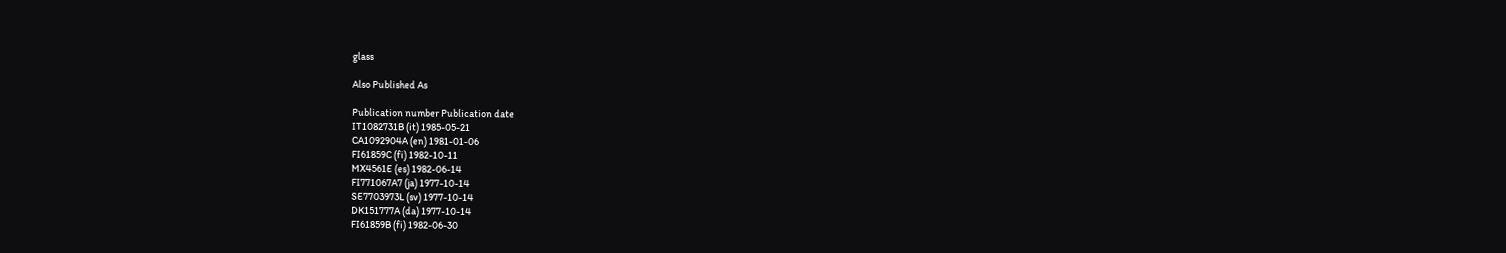glass

Also Published As

Publication number Publication date
IT1082731B (it) 1985-05-21
CA1092904A (en) 1981-01-06
FI61859C (fi) 1982-10-11
MX4561E (es) 1982-06-14
FI771067A7 (ja) 1977-10-14
SE7703973L (sv) 1977-10-14
DK151777A (da) 1977-10-14
FI61859B (fi) 1982-06-30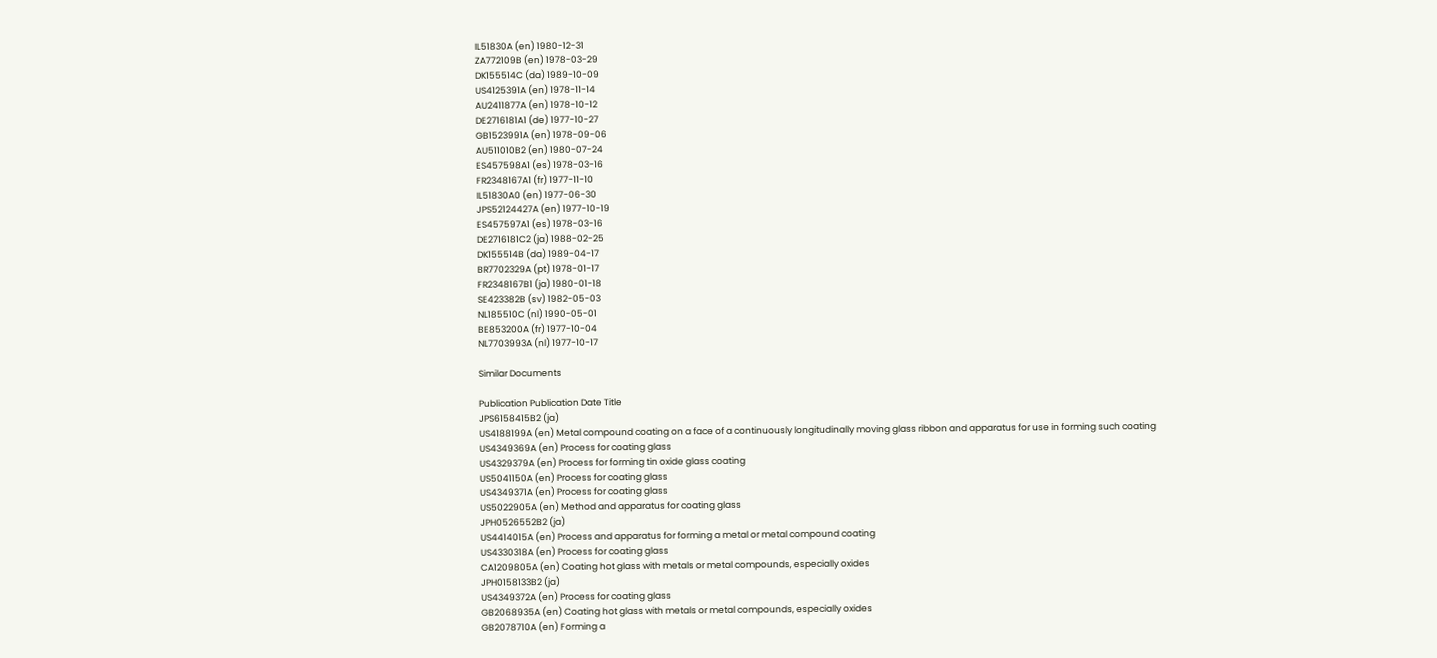IL51830A (en) 1980-12-31
ZA772109B (en) 1978-03-29
DK155514C (da) 1989-10-09
US4125391A (en) 1978-11-14
AU2411877A (en) 1978-10-12
DE2716181A1 (de) 1977-10-27
GB1523991A (en) 1978-09-06
AU511010B2 (en) 1980-07-24
ES457598A1 (es) 1978-03-16
FR2348167A1 (fr) 1977-11-10
IL51830A0 (en) 1977-06-30
JPS52124427A (en) 1977-10-19
ES457597A1 (es) 1978-03-16
DE2716181C2 (ja) 1988-02-25
DK155514B (da) 1989-04-17
BR7702329A (pt) 1978-01-17
FR2348167B1 (ja) 1980-01-18
SE423382B (sv) 1982-05-03
NL185510C (nl) 1990-05-01
BE853200A (fr) 1977-10-04
NL7703993A (nl) 1977-10-17

Similar Documents

Publication Publication Date Title
JPS6158415B2 (ja)
US4188199A (en) Metal compound coating on a face of a continuously longitudinally moving glass ribbon and apparatus for use in forming such coating
US4349369A (en) Process for coating glass
US4329379A (en) Process for forming tin oxide glass coating
US5041150A (en) Process for coating glass
US4349371A (en) Process for coating glass
US5022905A (en) Method and apparatus for coating glass
JPH0526552B2 (ja)
US4414015A (en) Process and apparatus for forming a metal or metal compound coating
US4330318A (en) Process for coating glass
CA1209805A (en) Coating hot glass with metals or metal compounds, especially oxides
JPH0158133B2 (ja)
US4349372A (en) Process for coating glass
GB2068935A (en) Coating hot glass with metals or metal compounds, especially oxides
GB2078710A (en) Forming a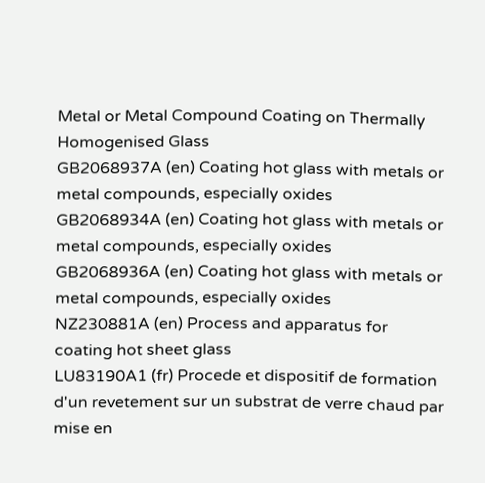Metal or Metal Compound Coating on Thermally Homogenised Glass
GB2068937A (en) Coating hot glass with metals or metal compounds, especially oxides
GB2068934A (en) Coating hot glass with metals or metal compounds, especially oxides
GB2068936A (en) Coating hot glass with metals or metal compounds, especially oxides
NZ230881A (en) Process and apparatus for coating hot sheet glass
LU83190A1 (fr) Procede et dispositif de formation d'un revetement sur un substrat de verre chaud par mise en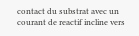contact du substrat avec un courant de reactif incline vers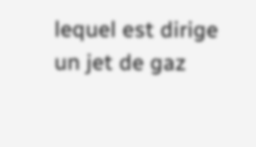lequel est dirige un jet de gaz